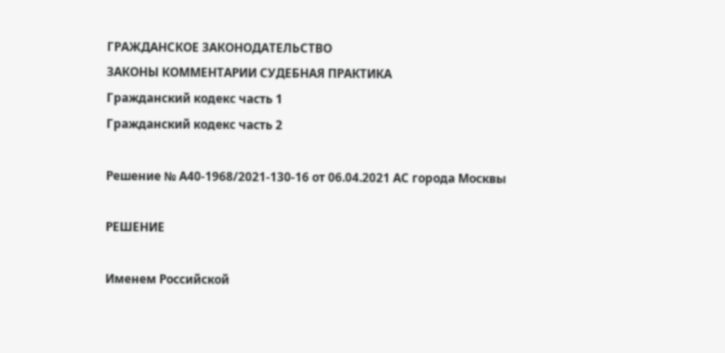ГРАЖДАНСКОЕ ЗАКОНОДАТЕЛЬСТВО
ЗАКОНЫ КОММЕНТАРИИ СУДЕБНАЯ ПРАКТИКА
Гражданский кодекс часть 1
Гражданский кодекс часть 2

Решение № А40-1968/2021-130-16 от 06.04.2021 АС города Москвы

РЕШЕНИЕ

Именем Российской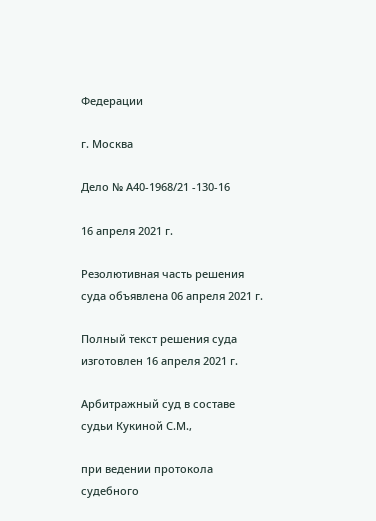Федерации

г. Москва

Дело № А40-1968/21 -130-16

16 апреля 2021 г.

Резолютивная часть решения суда объявлена 06 апреля 2021 г.

Полный текст решения суда изготовлен 16 апреля 2021 г.

Арбитражный суд в составе судьи Кукиной С.М.,

при ведении протокола судебного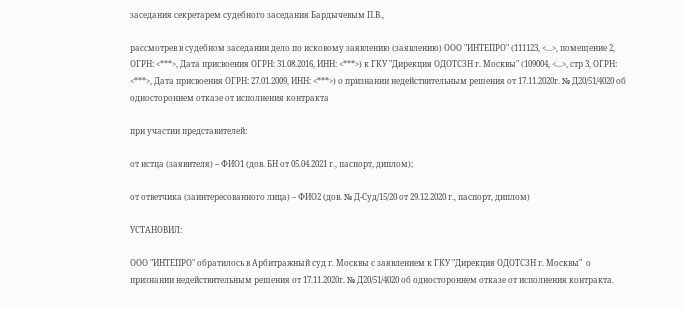заседания секретарем судебного заседания Бардычевым П.В.,

рассмотрев в судебном заседании дело по исковому заявлению (заявлению) ООО "ИНТЕПРО" (111123, <...>, помещение 2, ОГРН: <***>, Дата присвоения ОГРН: 31.08.2016, ИНН: <***>) к ГКУ "Дирекция ОДОТСЗН г. Москвы" (109004, <...>, стр 3, ОГРН: <***>, Дата присвоения ОГРН: 27.01.2009, ИНН: <***>) о признании недействительным решения от 17.11.2020г. № Д20/51/4020 об одностороннем отказе от исполнения контракта

при участии представителей:

от истца (заявителя) – ФИО1 (дов. БН от 05.04.2021 г., паспорт, диплом);

от ответчика (заинтересованного лица) – ФИО2 (дов. № Д-Суд/15/20 от 29.12.2020 г., паспорт, диплом)

УСТАНОВИЛ:

ООО "ИНТЕПРО" обратилось в Арбитражный суд г. Москвы с заявлением к ГКУ "Дирекция ОДОТСЗН г. Москвы"  о признании недействительным решения от 17.11.2020г. № Д20/51/4020 об одностороннем отказе от исполнения контракта.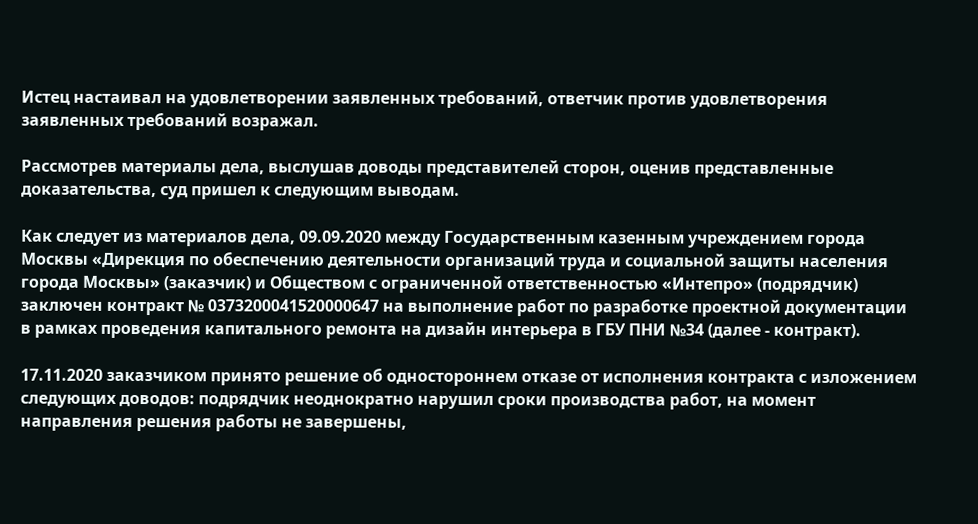Истец настаивал на удовлетворении заявленных требований, ответчик против удовлетворения заявленных требований возражал.

Рассмотрев материалы дела, выслушав доводы представителей сторон, оценив представленные доказательства, суд пришел к следующим выводам.

Как следует из материалов дела, 09.09.2020 между Государственным казенным учреждением города Москвы «Дирекция по обеспечению деятельности организаций труда и социальной защиты населения города Москвы» (заказчик) и Обществом с ограниченной ответственностью «Интепро» (подрядчик) заключен контракт № 0373200041520000647 на выполнение работ по разработке проектной документации в рамках проведения капитального ремонта на дизайн интерьера в ГБУ ПНИ №34 (далее - контракт).

17.11.2020 заказчиком принято решение об одностороннем отказе от исполнения контракта с изложением следующих доводов: подрядчик неоднократно нарушил сроки производства работ, на момент направления решения работы не завершены,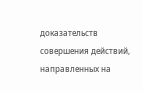доказательств совершения действий, направленных на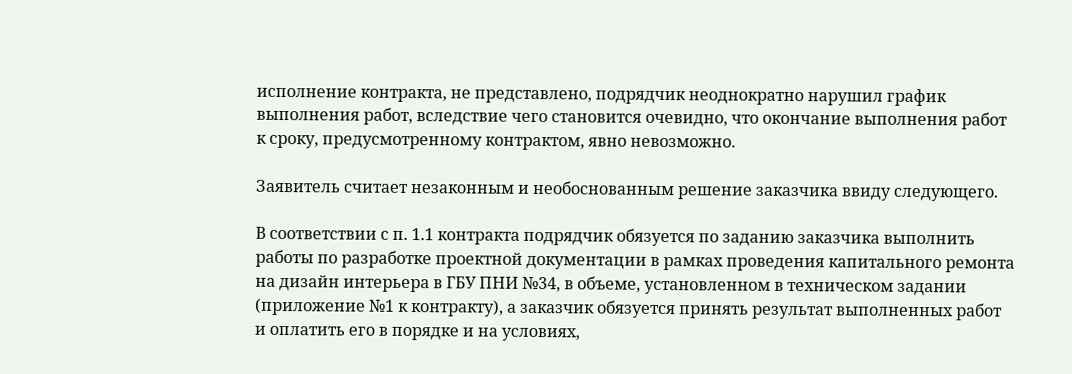исполнение контракта, не представлено, подрядчик неоднократно нарушил график выполнения работ, вследствие чего становится очевидно, что окончание выполнения работ к сроку, предусмотренному контрактом, явно невозможно.

Заявитель считает незаконным и необоснованным решение заказчика ввиду следующего.

В соответствии с п. 1.1 контракта подрядчик обязуется по заданию заказчика выполнить работы по разработке проектной документации в рамках проведения капитального ремонта на дизайн интерьера в ГБУ ПНИ №34, в объеме, установленном в техническом задании (приложение №1 к контракту), а заказчик обязуется принять результат выполненных работ и оплатить его в порядке и на условиях,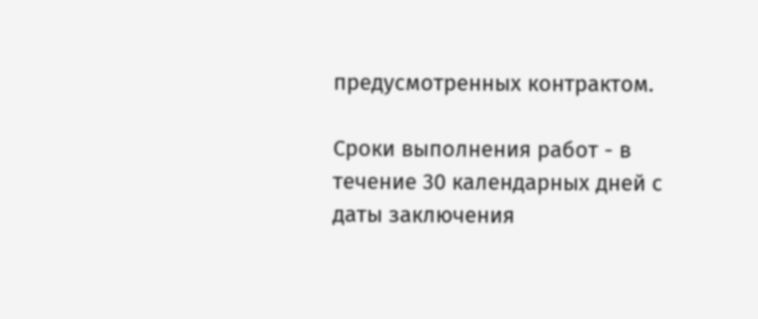предусмотренных контрактом.

Сроки выполнения работ - в течение 30 календарных дней с даты заключения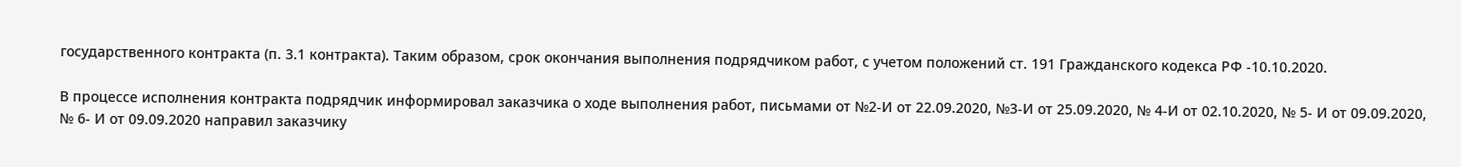государственного контракта (п. 3.1 контракта). Таким образом, срок окончания выполнения подрядчиком работ, с учетом положений ст. 191 Гражданского кодекса РФ -10.10.2020.

В процессе исполнения контракта подрядчик информировал заказчика о ходе выполнения работ, письмами от №2-И от 22.09.2020, №3-И от 25.09.2020, № 4-И от 02.10.2020, № 5- И от 09.09.2020, № 6- И от 09.09.2020 направил заказчику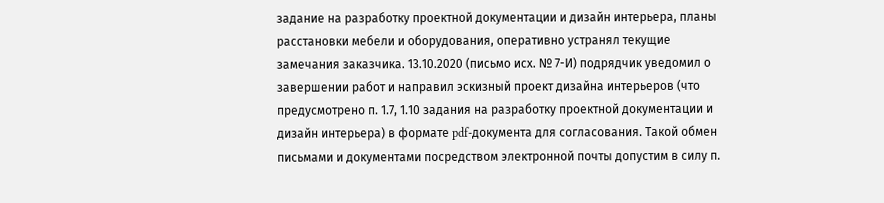задание на разработку проектной документации и дизайн интерьера, планы расстановки мебели и оборудования, оперативно устранял текущие замечания заказчика. 13.10.2020 (письмо исх. № 7-И) подрядчик уведомил о завершении работ и направил эскизный проект дизайна интерьеров (что предусмотрено п. 1.7, 1.10 задания на разработку проектной документации и дизайн интерьера) в формате pdf-документа для согласования. Такой обмен письмами и документами посредством электронной почты допустим в силу п.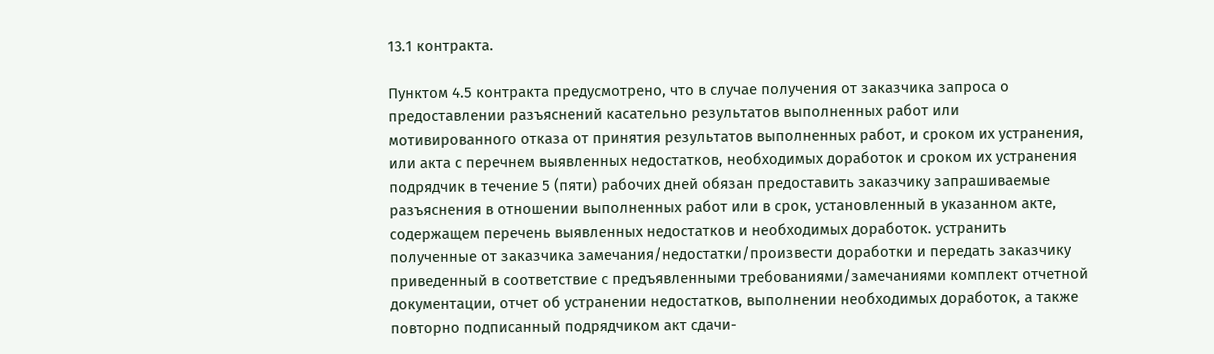13.1 контракта.

Пунктом 4.5 контракта предусмотрено, что в случае получения от заказчика запроса о предоставлении разъяснений касательно результатов выполненных работ или мотивированного отказа от принятия результатов выполненных работ, и сроком их устранения, или акта с перечнем выявленных недостатков, необходимых доработок и сроком их устранения подрядчик в течение 5 (пяти) рабочих дней обязан предоставить заказчику запрашиваемые разъяснения в отношении выполненных работ или в срок, установленный в указанном акте, содержащем перечень выявленных недостатков и необходимых доработок. устранить полученные от заказчика замечания/недостатки/произвести доработки и передать заказчику приведенный в соответствие с предъявленными требованиями/замечаниями комплект отчетной документации, отчет об устранении недостатков, выполнении необходимых доработок, а также повторно подписанный подрядчиком акт сдачи-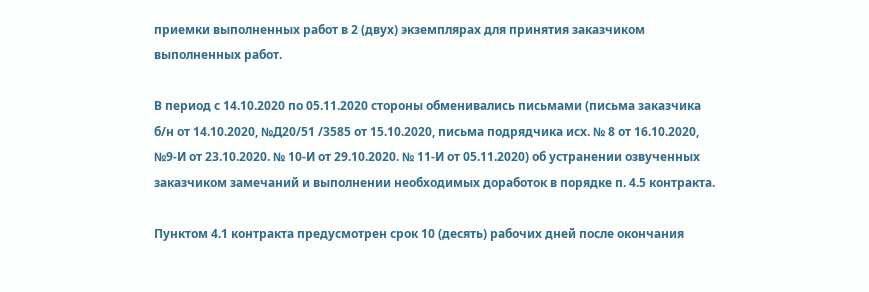приемки выполненных работ в 2 (двух) экземплярах для принятия заказчиком выполненных работ.

В период с 14.10.2020 по 05.11.2020 стороны обменивались письмами (письма заказчика б/н от 14.10.2020, №Д20/51 /3585 от 15.10.2020, письма подрядчика исх. № 8 от 16.10.2020, №9-И от 23.10.2020. № 10-И от 29.10.2020. № 11-И от 05.11.2020) об устранении озвученных заказчиком замечаний и выполнении необходимых доработок в порядке п. 4.5 контракта.

Пунктом 4.1 контракта предусмотрен срок 10 (десять) рабочих дней после окончания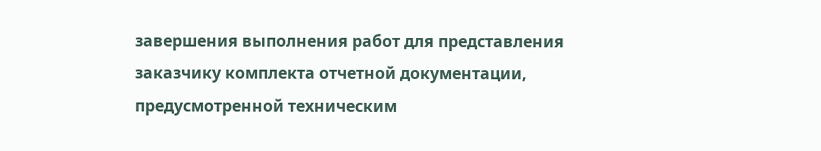завершения выполнения работ для представления заказчику комплекта отчетной документации, предусмотренной техническим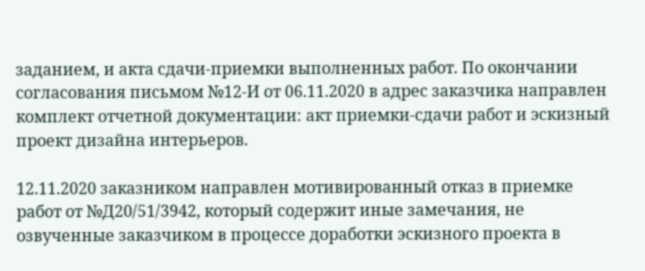заданием, и акта сдачи-приемки выполненных работ. По окончании согласования письмом №12-И от 06.11.2020 в адрес заказчика направлен комплект отчетной документации: акт приемки-сдачи работ и эскизный проект дизайна интерьеров.

12.11.2020 заказником направлен мотивированный отказ в приемке работ от №Д20/51/3942, который содержит иные замечания, не озвученные заказчиком в процессе доработки эскизного проекта в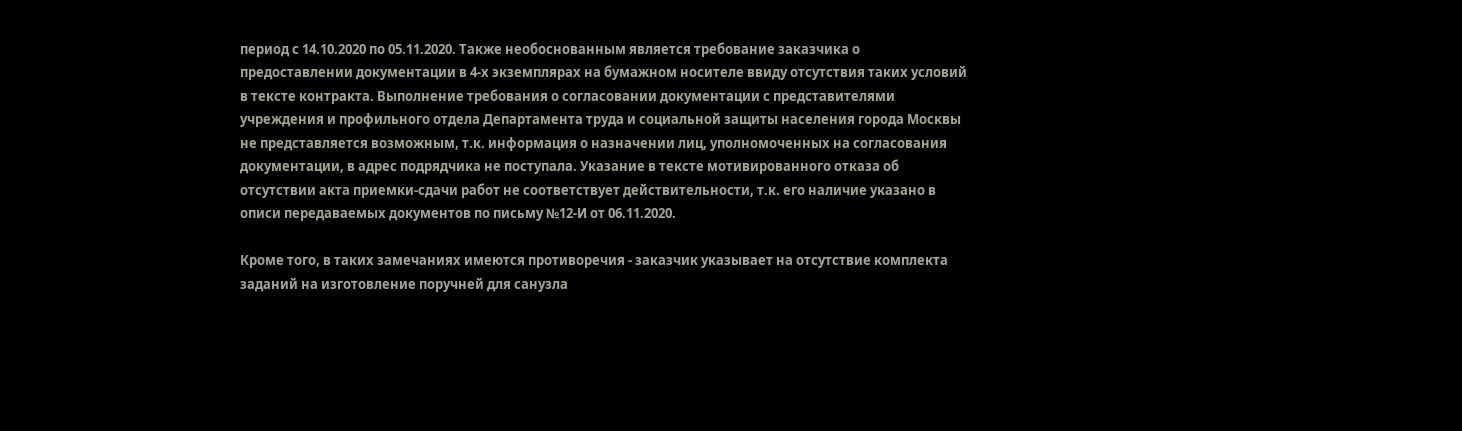период с 14.10.2020 по 05.11.2020. Также необоснованным является требование заказчика о предоставлении документации в 4-х экземплярах на бумажном носителе ввиду отсутствия таких условий в тексте контракта. Выполнение требования о согласовании документации с представителями учреждения и профильного отдела Департамента труда и социальной защиты населения города Москвы не представляется возможным, т.к. информация о назначении лиц, уполномоченных на согласования документации, в адрес подрядчика не поступала. Указание в тексте мотивированного отказа об отсутствии акта приемки-сдачи работ не соответствует действительности, т.к. его наличие указано в описи передаваемых документов по письму №12-И от 06.11.2020.

Кроме того, в таких замечаниях имеются противоречия - заказчик указывает на отсутствие комплекта заданий на изготовление поручней для санузла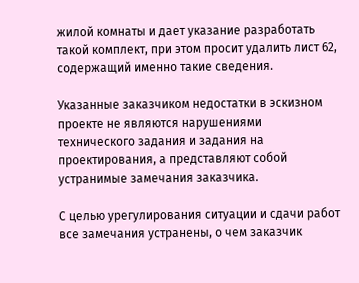жилой комнаты и дает указание разработать такой комплект, при этом просит удалить лист 62, содержащий именно такие сведения.

Указанные заказчиком недостатки в эскизном проекте не являются нарушениями технического задания и задания на проектирования, а представляют собой устранимые замечания заказчика.

С целью урегулирования ситуации и сдачи работ все замечания устранены, о чем заказчик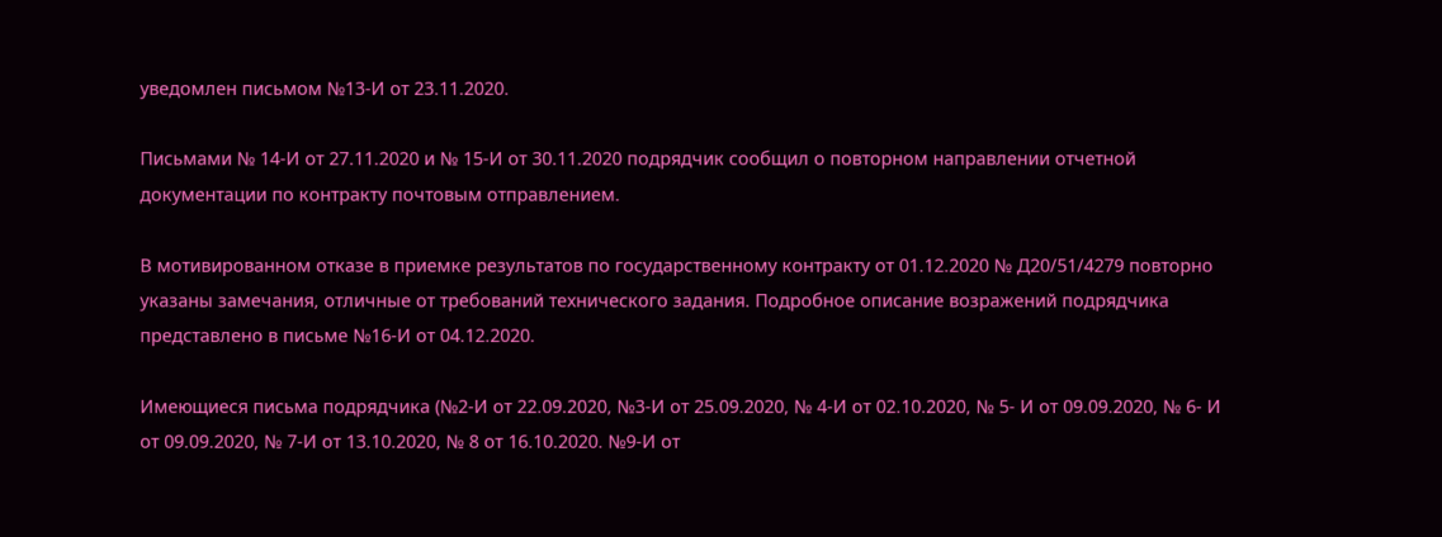уведомлен письмом №13-И от 23.11.2020.

Письмами № 14-И от 27.11.2020 и № 15-И от 30.11.2020 подрядчик сообщил о повторном направлении отчетной документации по контракту почтовым отправлением.

В мотивированном отказе в приемке результатов по государственному контракту от 01.12.2020 № Д20/51/4279 повторно указаны замечания, отличные от требований технического задания. Подробное описание возражений подрядчика представлено в письме №16-И от 04.12.2020.

Имеющиеся письма подрядчика (№2-И от 22.09.2020, №3-И от 25.09.2020, № 4-И от 02.10.2020, № 5- И от 09.09.2020, № 6- И от 09.09.2020, № 7-И от 13.10.2020, № 8 от 16.10.2020. №9-И от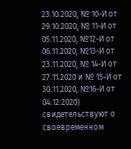23.10.2020, № 10-И от 29.10.2020, № 11-И от 05.11.2020, №12-И от 06.11.2020, №13-И от 23.11.2020, № 14-И от 27.11.2020 и № 15-И от 30.11.2020, №16-И от 04.12.2020) свидетельствуют о своевременном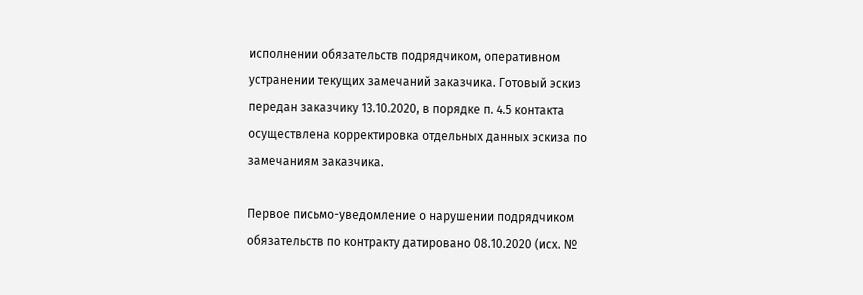исполнении обязательств подрядчиком, оперативном устранении текущих замечаний заказчика. Готовый эскиз передан заказчику 13.10.2020, в порядке п. 4.5 контакта осуществлена корректировка отдельных данных эскиза по замечаниям заказчика.

Первое письмо-уведомление о нарушении подрядчиком обязательств по контракту датировано 08.10.2020 (исх. №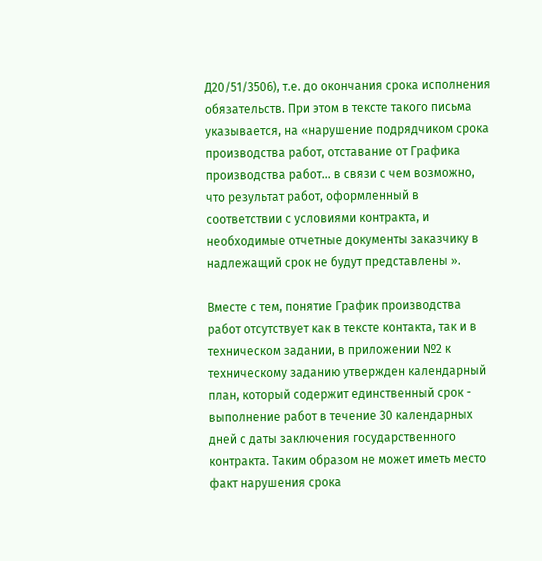Д20/51/3506), т.е. до окончания срока исполнения обязательств. При этом в тексте такого письма указывается, на «нарушение подрядчиком срока производства работ, отставание от Графика производства работ... в связи с чем возможно, что результат работ, оформленный в соответствии с условиями контракта, и необходимые отчетные документы заказчику в надлежащий срок не будут представлены ».

Вместе с тем, понятие График производства работ отсутствует как в тексте контакта, так и в техническом задании, в приложении №2 к техническому заданию утвержден календарный план, который содержит единственный срок - выполнение работ в течение 30 календарных дней с даты заключения государственного контракта. Таким образом не может иметь место факт нарушения срока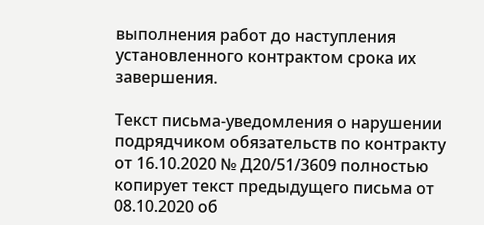выполнения работ до наступления установленного контрактом срока их завершения.

Текст письма-уведомления о нарушении подрядчиком обязательств по контракту от 16.10.2020 № Д20/51/3609 полностью копирует текст предыдущего письма от 08.10.2020 об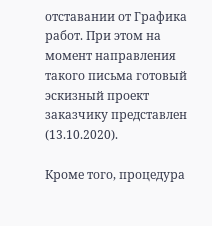отставании от Графика работ. При этом на момент направления такого письма готовый эскизный проект заказчику представлен (13.10.2020).

Кроме того, процедура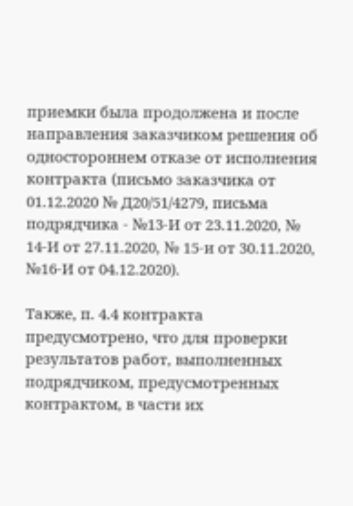приемки была продолжена и после направления заказчиком решения об одностороннем отказе от исполнения контракта (письмо заказчика от 01.12.2020 № Д20/51/4279, письма подрядчика - №13-И от 23.11.2020, № 14-И от 27.11.2020, № 15-и от 30.11.2020, №16-И от 04.12.2020).

Также, п. 4.4 контракта предусмотрено, что для проверки результатов работ, выполненных подрядчиком, предусмотренных контрактом, в части их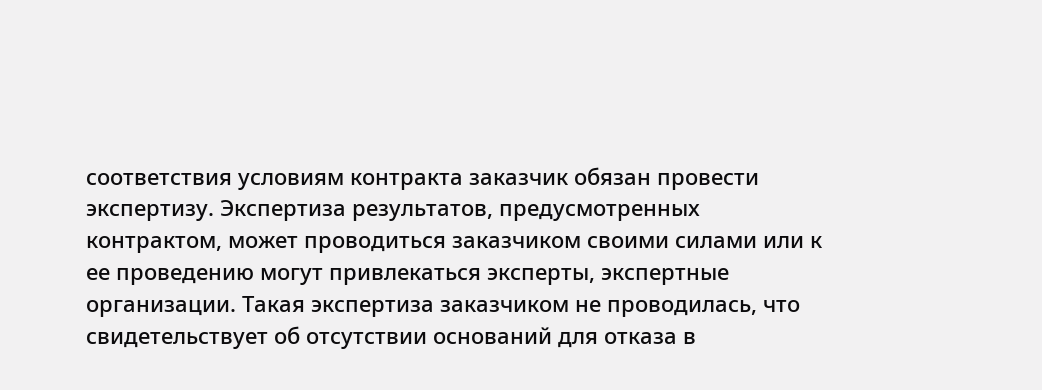соответствия условиям контракта заказчик обязан провести экспертизу. Экспертиза результатов, предусмотренных контрактом, может проводиться заказчиком своими силами или к ее проведению могут привлекаться эксперты, экспертные организации. Такая экспертиза заказчиком не проводилась, что свидетельствует об отсутствии оснований для отказа в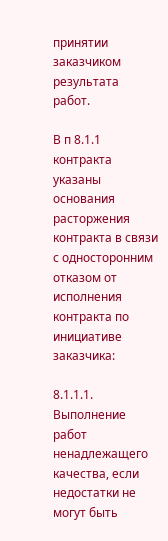принятии заказчиком результата работ.

В п 8.1.1 контракта указаны основания расторжения контракта в связи с односторонним отказом от исполнения контракта по инициативе заказчика:

8.1.1.1.            Выполнение работ ненадлежащего качества, если недостатки не могут быть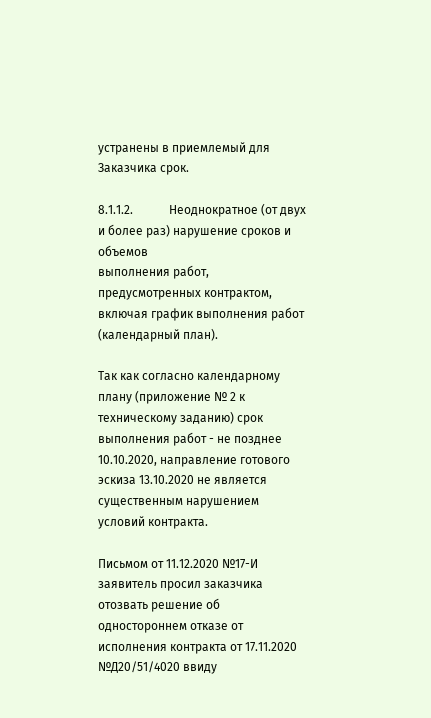устранены в приемлемый для Заказчика срок.

8.1.1.2.            Неоднократное (от двух и более раз) нарушение сроков и объемов
выполнения работ, предусмотренных контрактом, включая график выполнения работ
(календарный план).

Так как согласно календарному плану (приложение № 2 к техническому заданию) срок выполнения работ - не позднее 10.10.2020, направление готового эскиза 13.10.2020 не является существенным нарушением условий контракта.

Письмом от 11.12.2020 №17-И заявитель просил заказчика отозвать решение об одностороннем отказе от исполнения контракта от 17.11.2020 №Д20/51/4020 ввиду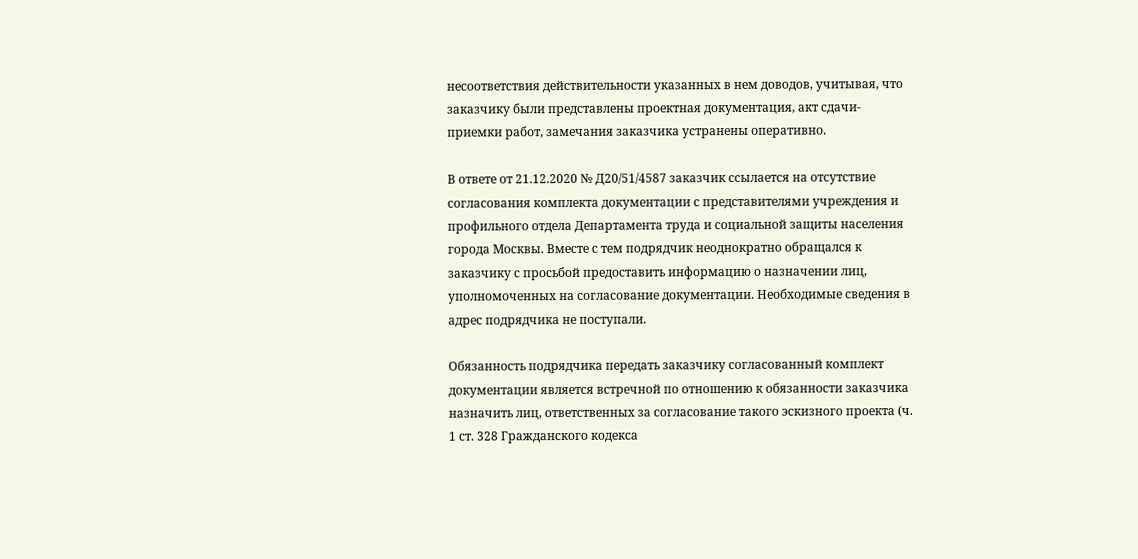несоответствия действительности указанных в нем доводов, учитывая, что заказчику были представлены проектная документация, акт сдачи-приемки работ, замечания заказчика устранены оперативно.

В ответе от 21.12.2020 № Д20/51/4587 заказчик ссылается на отсутствие согласования комплекта документации с представителями учреждения и профильного отдела Департамента труда и социальной защиты населения города Москвы. Вместе с тем подрядчик неоднократно обращался к заказчику с просьбой предоставить информацию о назначении лиц, уполномоченных на согласование документации. Необходимые сведения в адрес подрядчика не поступали.

Обязанность подрядчика передать заказчику согласованный комплект документации является встречной по отношению к обязанности заказчика назначить лиц, ответственных за согласование такого эскизного проекта (ч. 1 ст. 328 Гражданского кодекса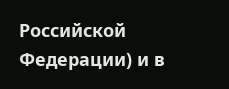Российской Федерации) и в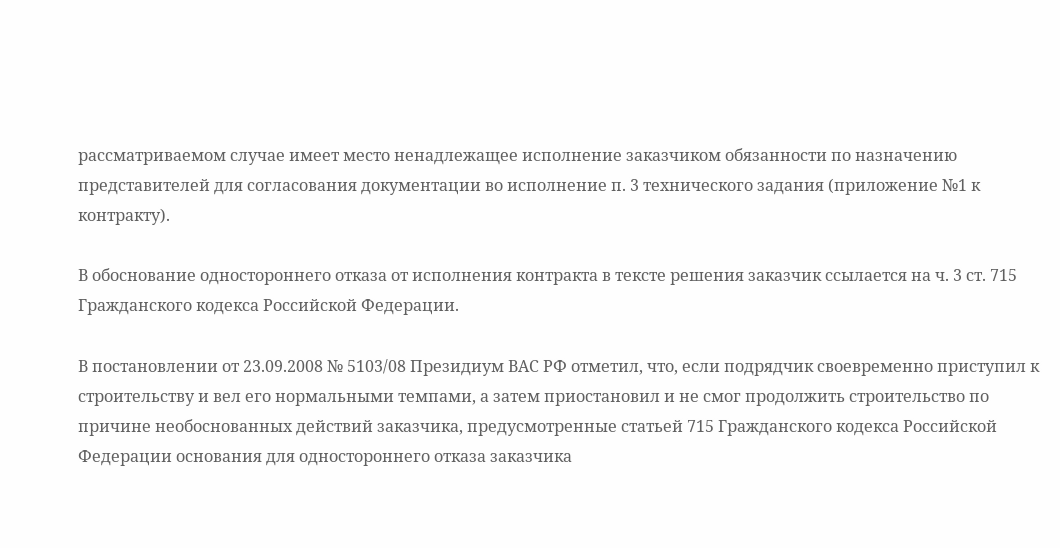рассматриваемом случае имеет место ненадлежащее исполнение заказчиком обязанности по назначению представителей для согласования документации во исполнение п. 3 технического задания (приложение №1 к контракту).

В обоснование одностороннего отказа от исполнения контракта в тексте решения заказчик ссылается на ч. 3 ст. 715 Гражданского кодекса Российской Федерации.

В постановлении от 23.09.2008 № 5103/08 Президиум ВАС РФ отметил, что, если подрядчик своевременно приступил к строительству и вел его нормальными темпами, а затем приостановил и не смог продолжить строительство по причине необоснованных действий заказчика, предусмотренные статьей 715 Гражданского кодекса Российской Федерации основания для одностороннего отказа заказчика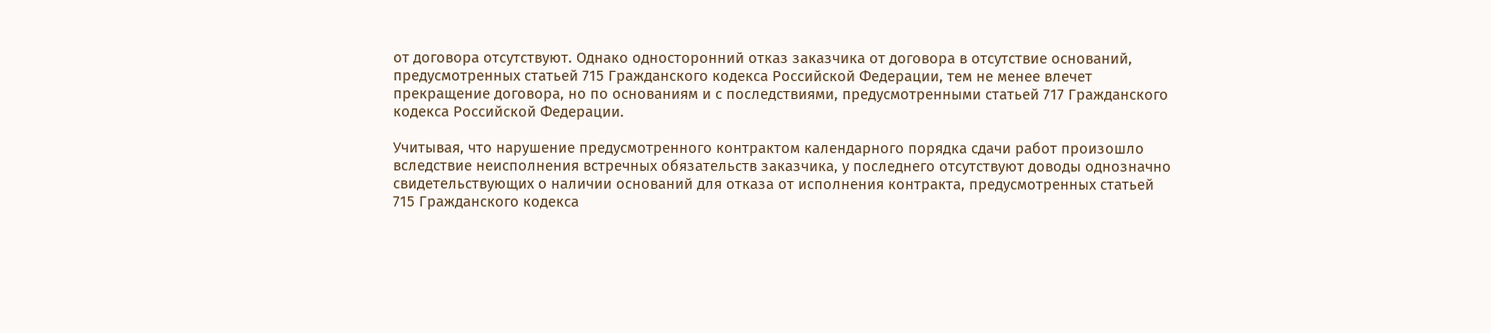от договора отсутствуют. Однако односторонний отказ заказчика от договора в отсутствие оснований, предусмотренных статьей 715 Гражданского кодекса Российской Федерации, тем не менее влечет прекращение договора, но по основаниям и с последствиями, предусмотренными статьей 717 Гражданского кодекса Российской Федерации.

Учитывая, что нарушение предусмотренного контрактом календарного порядка сдачи работ произошло вследствие неисполнения встречных обязательств заказчика, у последнего отсутствуют доводы однозначно свидетельствующих о наличии оснований для отказа от исполнения контракта, предусмотренных статьей 715 Гражданского кодекса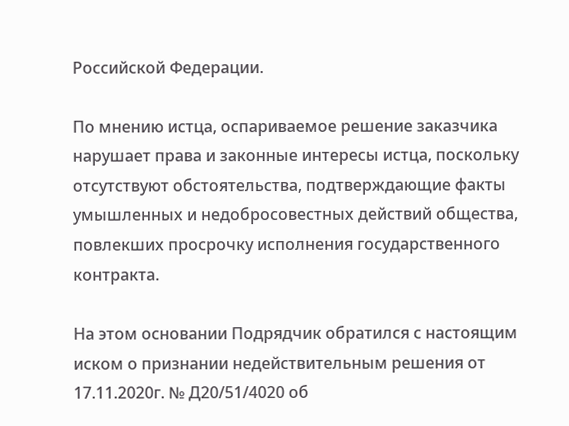Российской Федерации.

По мнению истца, оспариваемое решение заказчика нарушает права и законные интересы истца, поскольку отсутствуют обстоятельства, подтверждающие факты умышленных и недобросовестных действий общества, повлекших просрочку исполнения государственного контракта.

На этом основании Подрядчик обратился с настоящим иском о признании недействительным решения от 17.11.2020г. № Д20/51/4020 об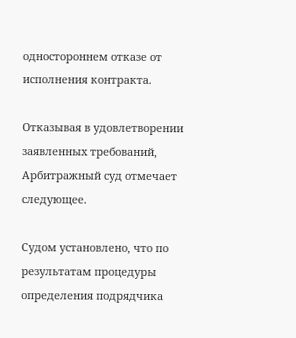одностороннем отказе от исполнения контракта.

Отказывая в удовлетворении заявленных требований, Арбитражный суд отмечает следующее.

Судом установлено, что по результатам процедуры определения подрядчика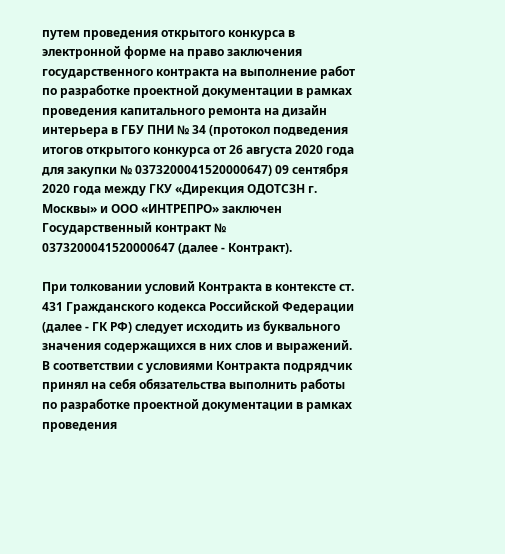путем проведения открытого конкурса в электронной форме на право заключения государственного контракта на выполнение работ по разработке проектной документации в рамках проведения капитального ремонта на дизайн интерьера в ГБУ ПНИ № 34 (протокол подведения итогов открытого конкурса от 26 августа 2020 года для закупки № 0373200041520000647) 09 сентября 2020 года между ГКУ «Дирекция ОДОТСЗН г. Москвы» и ООО «ИНТРЕПРО» заключен Государственный контракт № 0373200041520000647 (далее - Контракт).

При толковании условий Контракта в контексте ст. 431 Гражданского кодекса Российской Федерации (далее - ГК РФ) следует исходить из буквального значения содержащихся в них слов и выражений. В соответствии с условиями Контракта подрядчик принял на себя обязательства выполнить работы по разработке проектной документации в рамках проведения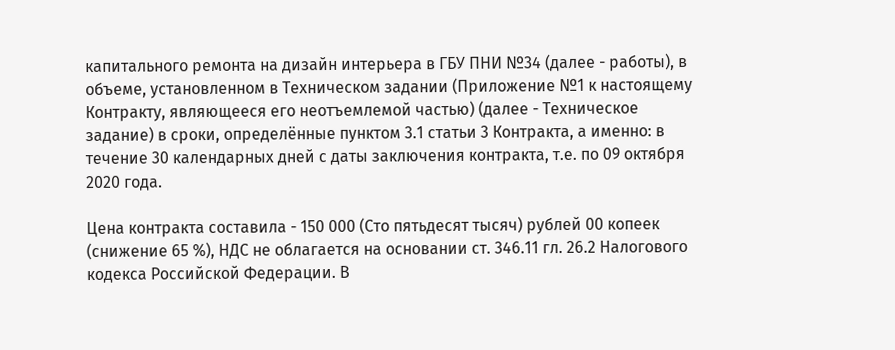капитального ремонта на дизайн интерьера в ГБУ ПНИ №34 (далее - работы), в объеме, установленном в Техническом задании (Приложение №1 к настоящему Контракту, являющееся его неотъемлемой частью) (далее - Техническое задание) в сроки, определённые пунктом 3.1 статьи 3 Контракта, а именно: в течение 30 календарных дней с даты заключения контракта, т.е. по 09 октября 2020 года.

Цена контракта составила - 150 000 (Сто пятьдесят тысяч) рублей 00 копеек (снижение 65 %), НДС не облагается на основании ст. 346.11 гл. 26.2 Налогового кодекса Российской Федерации. В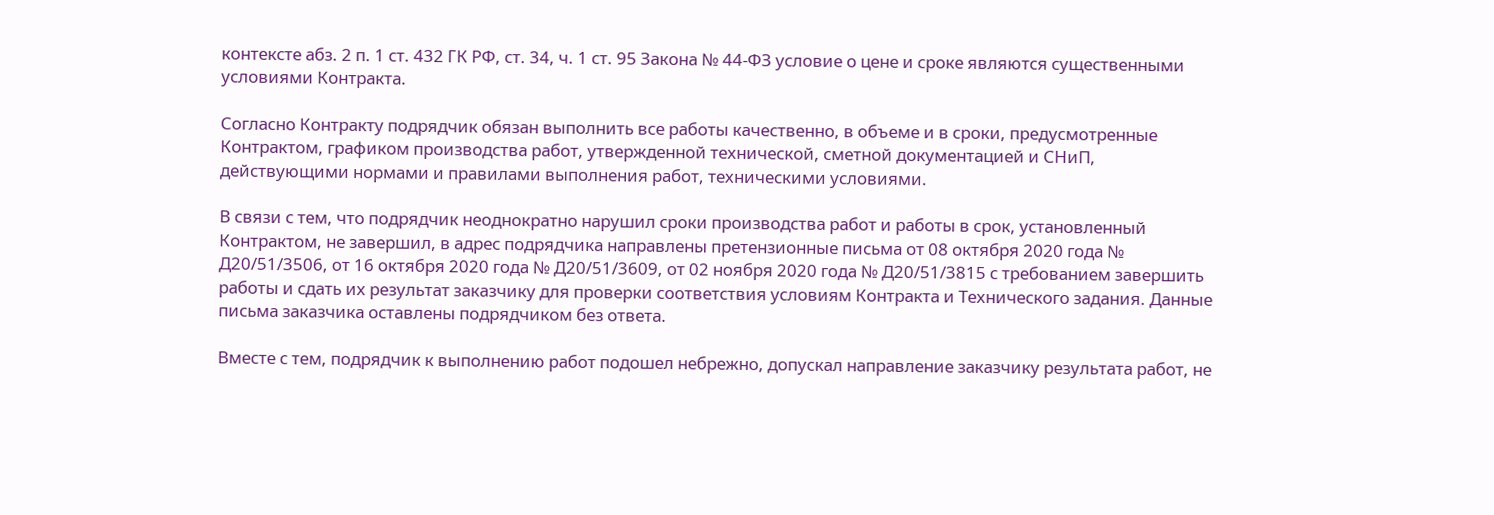контексте абз. 2 п. 1 ст. 432 ГК РФ, ст. 34, ч. 1 ст. 95 Закона № 44-ФЗ условие о цене и сроке являются существенными условиями Контракта.

Согласно Контракту подрядчик обязан выполнить все работы качественно, в объеме и в сроки, предусмотренные Контрактом, графиком производства работ, утвержденной технической, сметной документацией и СНиП, действующими нормами и правилами выполнения работ, техническими условиями.

В связи с тем, что подрядчик неоднократно нарушил сроки производства работ и работы в срок, установленный Контрактом, не завершил, в адрес подрядчика направлены претензионные письма от 08 октября 2020 года № Д20/51/3506, от 16 октября 2020 года № Д20/51/3609, от 02 ноября 2020 года № Д20/51/3815 с требованием завершить работы и сдать их результат заказчику для проверки соответствия условиям Контракта и Технического задания. Данные письма заказчика оставлены подрядчиком без ответа.

Вместе с тем, подрядчик к выполнению работ подошел небрежно, допускал направление заказчику результата работ, не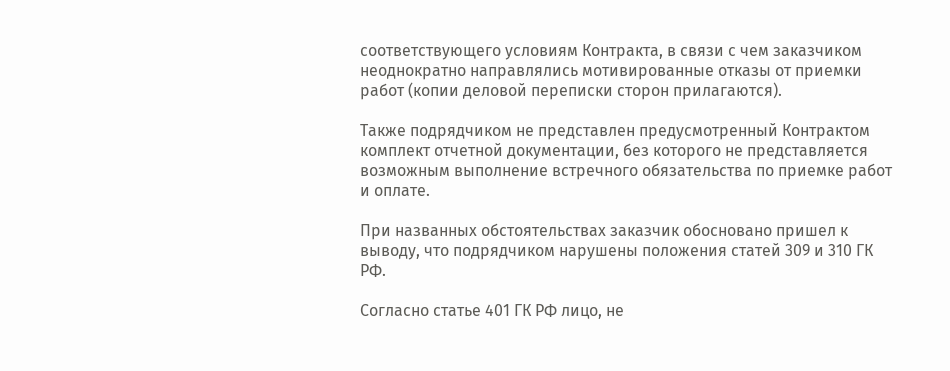соответствующего условиям Контракта, в связи с чем заказчиком неоднократно направлялись мотивированные отказы от приемки работ (копии деловой переписки сторон прилагаются).

Также подрядчиком не представлен предусмотренный Контрактом комплект отчетной документации, без которого не представляется возможным выполнение встречного обязательства по приемке работ и оплате.

При названных обстоятельствах заказчик обосновано пришел к выводу, что подрядчиком нарушены положения статей 309 и 310 ГК РФ.

Согласно статье 401 ГК РФ лицо, не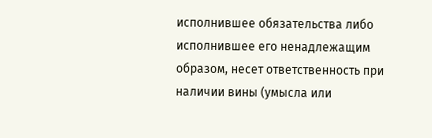исполнившее обязательства либо исполнившее его ненадлежащим образом, несет ответственность при наличии вины (умысла или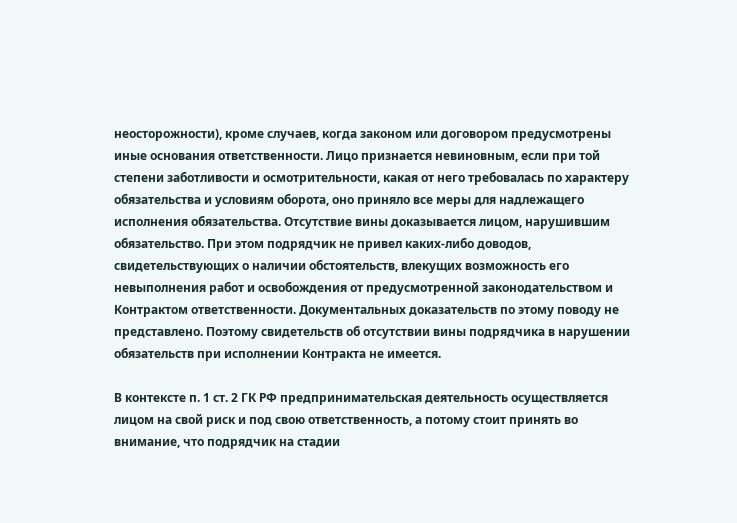неосторожности), кроме случаев, когда законом или договором предусмотрены иные основания ответственности. Лицо признается невиновным, если при той степени заботливости и осмотрительности, какая от него требовалась по характеру обязательства и условиям оборота, оно приняло все меры для надлежащего исполнения обязательства. Отсутствие вины доказывается лицом, нарушившим обязательство. При этом подрядчик не привел каких-либо доводов, свидетельствующих о наличии обстоятельств, влекущих возможность его невыполнения работ и освобождения от предусмотренной законодательством и Контрактом ответственности. Документальных доказательств по этому поводу не представлено. Поэтому свидетельств об отсутствии вины подрядчика в нарушении обязательств при исполнении Контракта не имеется.

В контексте п. 1 ст. 2 ГК РФ предпринимательская деятельность осуществляется лицом на свой риск и под свою ответственность, а потому стоит принять во внимание, что подрядчик на стадии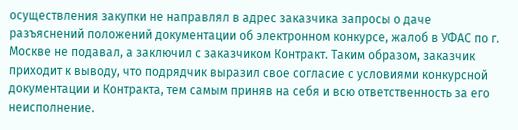осуществления закупки не направлял в адрес заказчика запросы о даче разъяснений положений документации об электронном конкурсе, жалоб в УФАС по г. Москве не подавал, а заключил с заказчиком Контракт. Таким образом, заказчик приходит к выводу, что подрядчик выразил свое согласие с условиями конкурсной документации и Контракта, тем самым приняв на себя и всю ответственность за его неисполнение.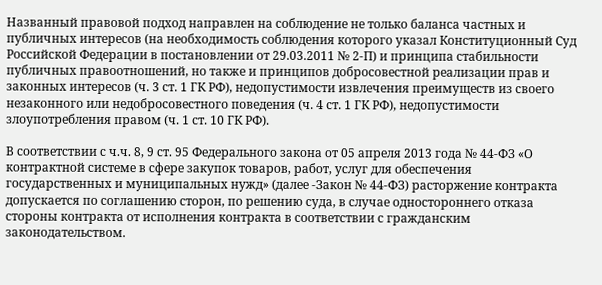Названный правовой подход направлен на соблюдение не только баланса частных и публичных интересов (на необходимость соблюдения которого указал Конституционный Суд Российской Федерации в постановлении от 29.03.2011 № 2-П) и принципа стабильности публичных правоотношений, но также и принципов добросовестной реализации прав и законных интересов (ч. 3 ст. 1 ГК РФ), недопустимости извлечения преимуществ из своего незаконного или недобросовестного поведения (ч. 4 ст. 1 ГК РФ), недопустимости злоупотребления правом (ч. 1 ст. 10 ГК РФ).

В соответствии с ч.ч. 8, 9 ст. 95 Федерального закона от 05 апреля 2013 года № 44-ФЗ «О контрактной системе в сфере закупок товаров, работ, услуг для обеспечения государственных и муниципальных нужд» (далее -Закон № 44-ФЗ) расторжение контракта допускается по соглашению сторон, по решению суда, в случае одностороннего отказа стороны контракта от исполнения контракта в соответствии с гражданским законодательством.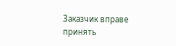Заказчик вправе принять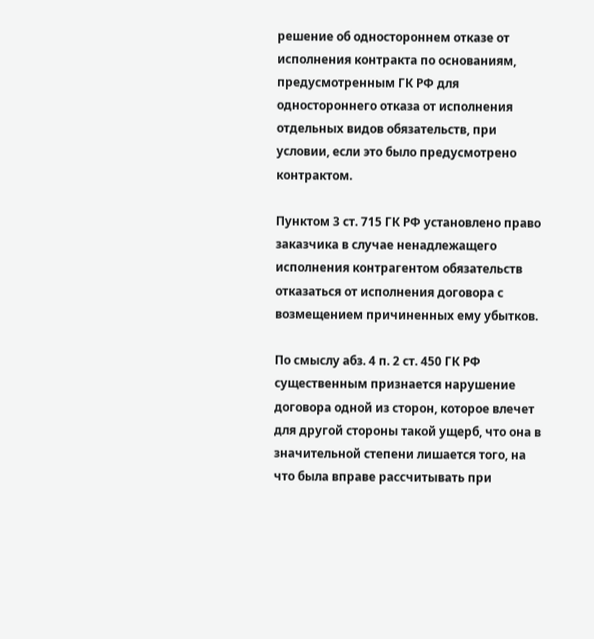решение об одностороннем отказе от исполнения контракта по основаниям, предусмотренным ГК РФ для одностороннего отказа от исполнения отдельных видов обязательств, при условии, если это было предусмотрено контрактом.

Пунктом 3 ст. 715 ГК РФ установлено право заказчика в случае ненадлежащего исполнения контрагентом обязательств отказаться от исполнения договора с возмещением причиненных ему убытков.

По смыслу абз. 4 п. 2 ст. 450 ГК РФ существенным признается нарушение договора одной из сторон, которое влечет для другой стороны такой ущерб, что она в значительной степени лишается того, на что была вправе рассчитывать при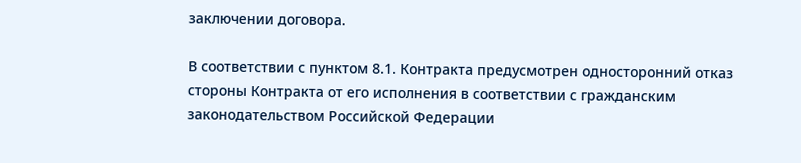заключении договора.

В соответствии с пунктом 8.1. Контракта предусмотрен односторонний отказ стороны Контракта от его исполнения в соответствии с гражданским законодательством Российской Федерации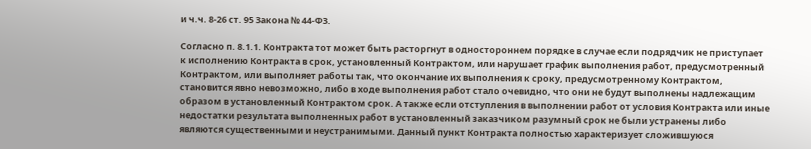и ч.ч. 8-26 ст. 95 Закона № 44-ФЗ.

Согласно п. 8.1.1. Контракта тот может быть расторгнут в одностороннем порядке в случае если подрядчик не приступает к исполнению Контракта в срок, установленный Контрактом, или нарушает график выполнения работ, предусмотренный Контрактом, или выполняет работы так, что окончание их выполнения к сроку, предусмотренному Контрактом, становится явно невозможно, либо в ходе выполнения работ стало очевидно, что они не будут выполнены надлежащим образом в установленный Контрактом срок. А также если отступления в выполнении работ от условия Контракта или иные недостатки результата выполненных работ в установленный заказчиком разумный срок не были устранены либо являются существенными и неустранимыми. Данный пункт Контракта полностью характеризует сложившуюся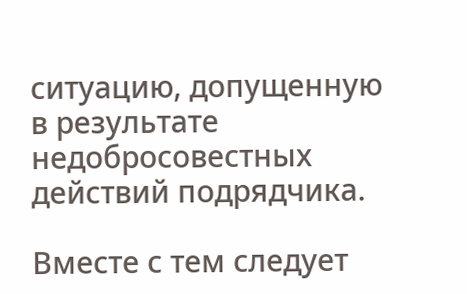ситуацию, допущенную в результате недобросовестных действий подрядчика.

Вместе с тем следует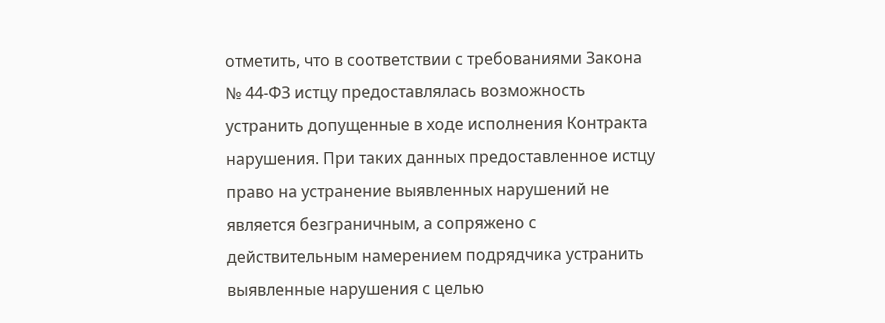отметить, что в соответствии с требованиями Закона № 44-ФЗ истцу предоставлялась возможность устранить допущенные в ходе исполнения Контракта нарушения. При таких данных предоставленное истцу право на устранение выявленных нарушений не является безграничным, а сопряжено с действительным намерением подрядчика устранить выявленные нарушения с целью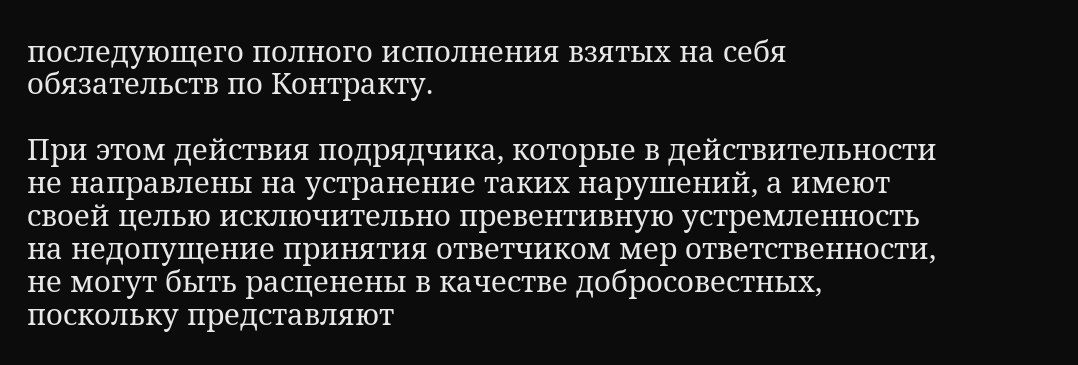последующего полного исполнения взятых на себя обязательств по Контракту.

При этом действия подрядчика, которые в действительности не направлены на устранение таких нарушений, а имеют своей целью исключительно превентивную устремленность на недопущение принятия ответчиком мер ответственности, не могут быть расценены в качестве добросовестных, поскольку представляют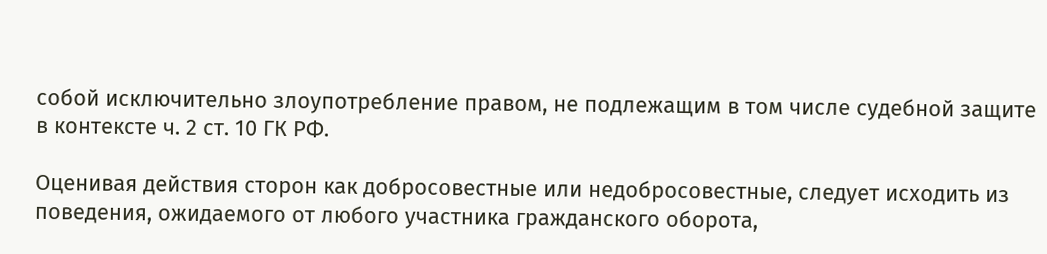собой исключительно злоупотребление правом, не подлежащим в том числе судебной защите в контексте ч. 2 ст. 10 ГК РФ.

Оценивая действия сторон как добросовестные или недобросовестные, следует исходить из поведения, ожидаемого от любого участника гражданского оборота,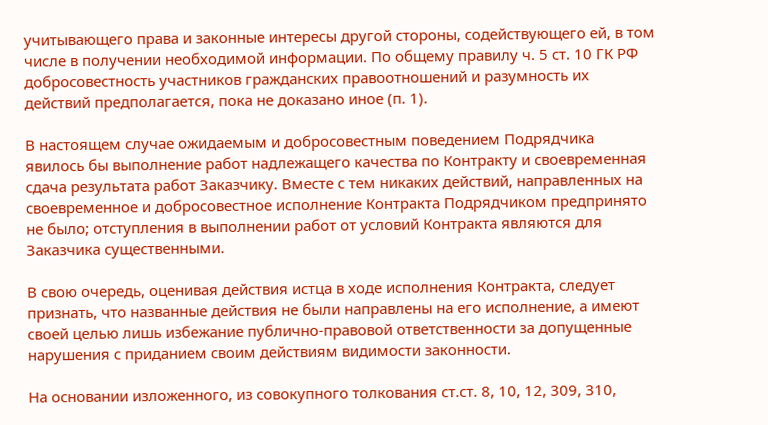учитывающего права и законные интересы другой стороны, содействующего ей, в том числе в получении необходимой информации. По общему правилу ч. 5 ст. 10 ГК РФ добросовестность участников гражданских правоотношений и разумность их действий предполагается, пока не доказано иное (п. 1).

В настоящем случае ожидаемым и добросовестным поведением Подрядчика явилось бы выполнение работ надлежащего качества по Контракту и своевременная сдача результата работ Заказчику. Вместе с тем никаких действий, направленных на своевременное и добросовестное исполнение Контракта Подрядчиком предпринято не было; отступления в выполнении работ от условий Контракта являются для Заказчика существенными.

В свою очередь, оценивая действия истца в ходе исполнения Контракта, следует признать, что названные действия не были направлены на его исполнение, а имеют своей целью лишь избежание публично-правовой ответственности за допущенные нарушения с приданием своим действиям видимости законности.

На основании изложенного, из совокупного толкования ст.ст. 8, 10, 12, 309, 310,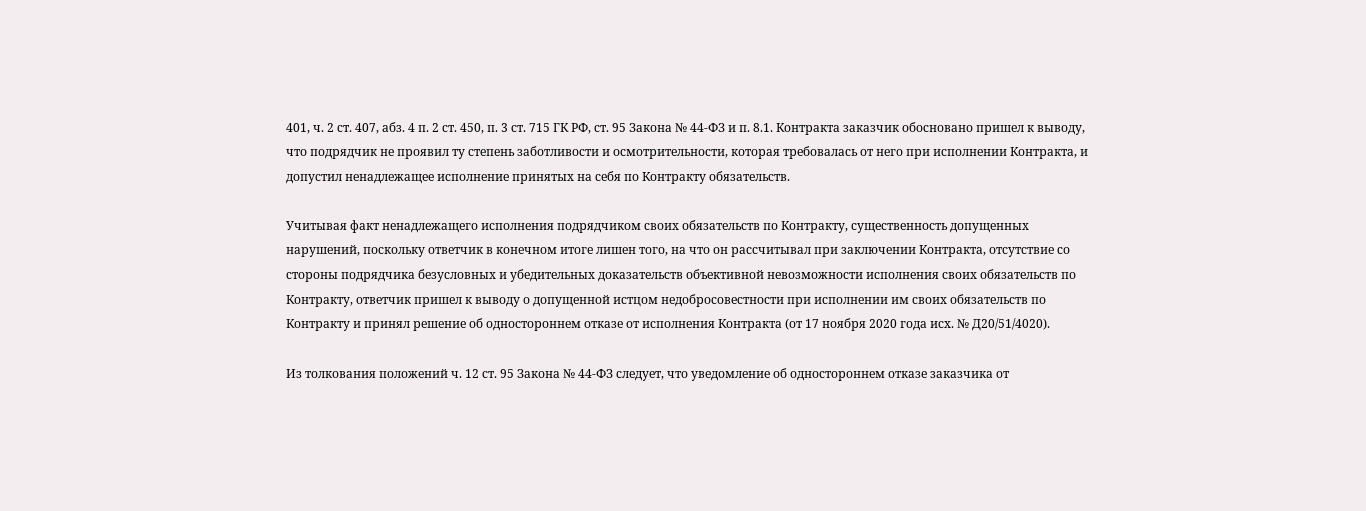401, ч. 2 ст. 407, абз. 4 п. 2 ст. 450, п. 3 ст. 715 ГК РФ, ст. 95 Закона № 44-ФЗ и п. 8.1. Контракта заказчик обосновано пришел к выводу, что подрядчик не проявил ту степень заботливости и осмотрительности, которая требовалась от него при исполнении Контракта, и допустил ненадлежащее исполнение принятых на себя по Контракту обязательств.

Учитывая факт ненадлежащего исполнения подрядчиком своих обязательств по Контракту, существенность допущенных нарушений, поскольку ответчик в конечном итоге лишен того, на что он рассчитывал при заключении Контракта, отсутствие со стороны подрядчика безусловных и убедительных доказательств объективной невозможности исполнения своих обязательств по Контракту, ответчик пришел к выводу о допущенной истцом недобросовестности при исполнении им своих обязательств по Контракту и принял решение об одностороннем отказе от исполнения Контракта (от 17 ноября 2020 года исх. № Д20/51/4020).

Из толкования положений ч. 12 ст. 95 Закона № 44-ФЗ следует, что уведомление об одностороннем отказе заказчика от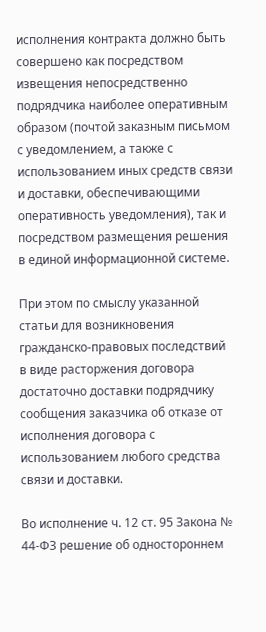исполнения контракта должно быть совершено как посредством извещения непосредственно подрядчика наиболее оперативным образом (почтой заказным письмом с уведомлением, а также с использованием иных средств связи и доставки, обеспечивающими оперативность уведомления), так и посредством размещения решения в единой информационной системе.

При этом по смыслу указанной статьи для возникновения гражданско-правовых последствий в виде расторжения договора достаточно доставки подрядчику сообщения заказчика об отказе от исполнения договора с использованием любого средства связи и доставки.

Во исполнение ч. 12 ст. 95 Закона № 44-ФЗ решение об одностороннем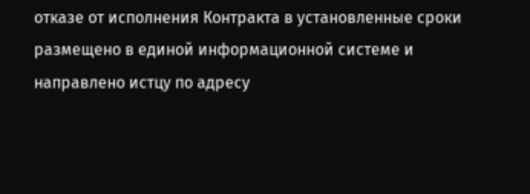отказе от исполнения Контракта в установленные сроки размещено в единой информационной системе и направлено истцу по адресу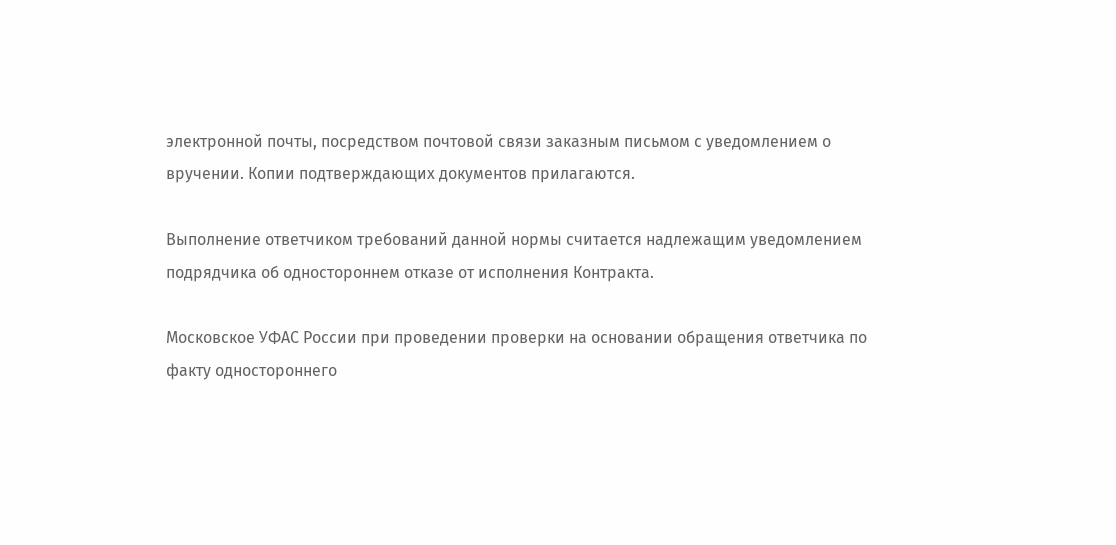электронной почты, посредством почтовой связи заказным письмом с уведомлением о вручении. Копии подтверждающих документов прилагаются.

Выполнение ответчиком требований данной нормы считается надлежащим уведомлением подрядчика об одностороннем отказе от исполнения Контракта.

Московское УФАС России при проведении проверки на основании обращения ответчика по факту одностороннего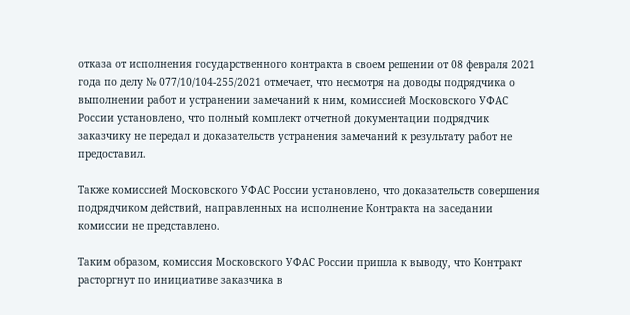отказа от исполнения государственного контракта в своем решении от 08 февраля 2021 года по делу № 077/10/104-255/2021 отмечает, что несмотря на доводы подрядчика о выполнении работ и устранении замечаний к ним, комиссией Московского УФАС России установлено, что полный комплект отчетной документации подрядчик заказчику не передал и доказательств устранения замечаний к результату работ не предоставил.

Также комиссией Московского УФАС России установлено, что доказательств совершения подрядчиком действий, направленных на исполнение Контракта на заседании комиссии не представлено.

Таким образом, комиссия Московского УФАС России пришла к выводу, что Контракт расторгнут по инициативе заказчика в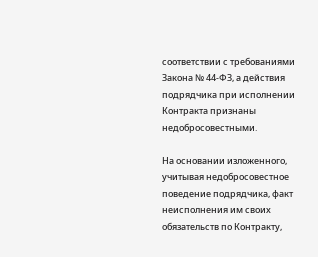соответствии с требованиями Закона № 44-ФЗ, а действия подрядчика при исполнении Контракта признаны недобросовестными.

На основании изложенного, учитывая недобросовестное поведение подрядчика, факт неисполнения им своих обязательств по Контракту,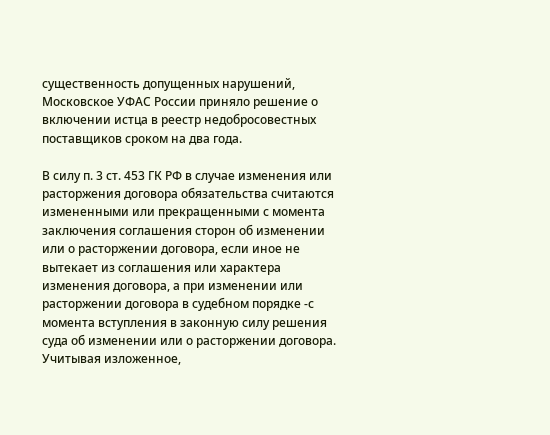существенность допущенных нарушений, Московское УФАС России приняло решение о включении истца в реестр недобросовестных поставщиков сроком на два года.

В силу п. 3 ст. 453 ГК РФ в случае изменения или расторжения договора обязательства считаются измененными или прекращенными с момента заключения соглашения сторон об изменении или о расторжении договора, если иное не вытекает из соглашения или характера изменения договора, а при изменении или расторжении договора в судебном порядке -с момента вступления в законную силу решения суда об изменении или о расторжении договора. Учитывая изложенное,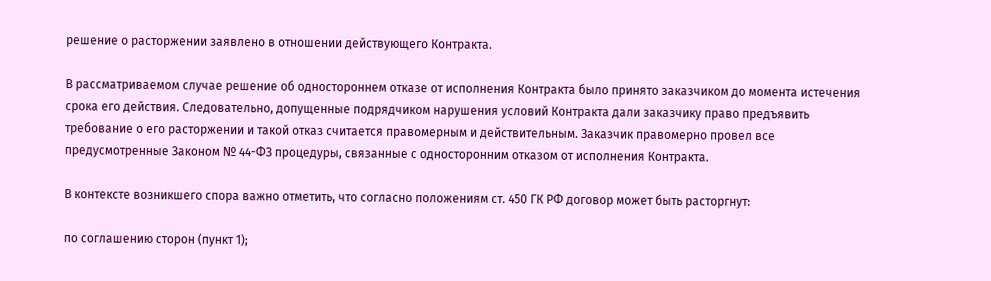решение о расторжении заявлено в отношении действующего Контракта.

В рассматриваемом случае решение об одностороннем отказе от исполнения Контракта было принято заказчиком до момента истечения срока его действия. Следовательно, допущенные подрядчиком нарушения условий Контракта дали заказчику право предъявить требование о его расторжении и такой отказ считается правомерным и действительным. Заказчик правомерно провел все предусмотренные Законом № 44-ФЗ процедуры, связанные с односторонним отказом от исполнения Контракта.

В контексте возникшего спора важно отметить, что согласно положениям ст. 450 ГК РФ договор может быть расторгнут:

по соглашению сторон (пункт 1);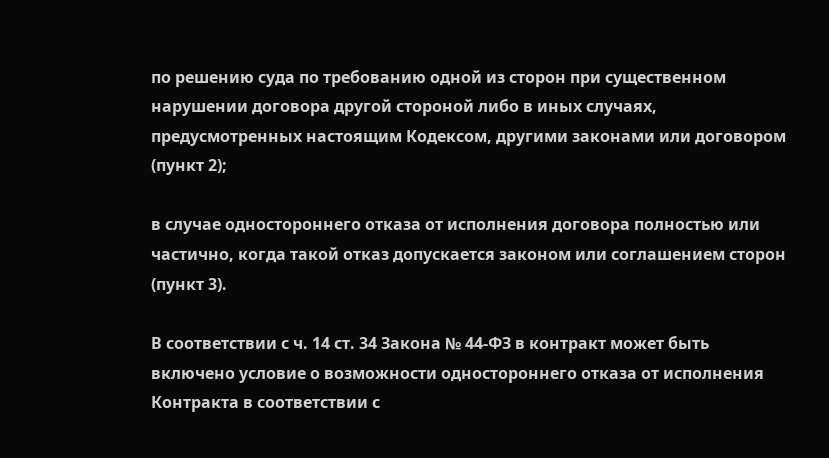по решению суда по требованию одной из сторон при существенном нарушении договора другой стороной либо в иных случаях, предусмотренных настоящим Кодексом, другими законами или договором (пункт 2);

в случае одностороннего отказа от исполнения договора полностью или частично, когда такой отказ допускается законом или соглашением сторон (пункт 3).

В соответствии с ч. 14 ст. 34 Закона № 44-ФЗ в контракт может быть включено условие о возможности одностороннего отказа от исполнения Контракта в соответствии с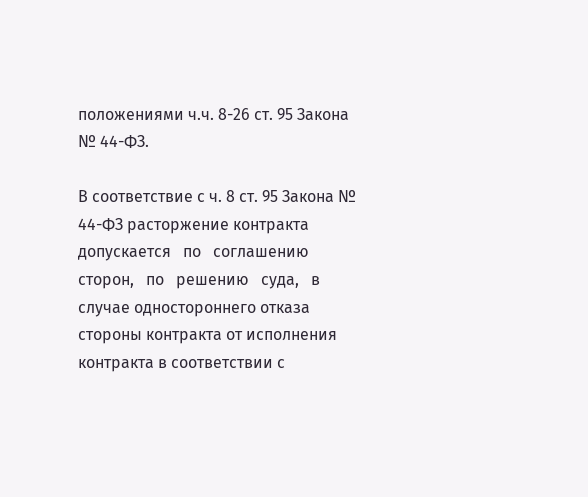положениями ч.ч. 8-26 ст. 95 Закона № 44-ФЗ.

В соответствие с ч. 8 ст. 95 Закона № 44-ФЗ расторжение контракта допускается   по   соглашению   сторон,   по   решению   суда,   в   случае одностороннего отказа стороны контракта от исполнения контракта в соответствии с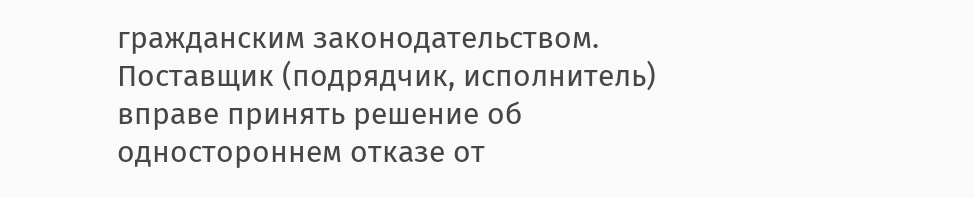гражданским законодательством. Поставщик (подрядчик, исполнитель) вправе принять решение об одностороннем отказе от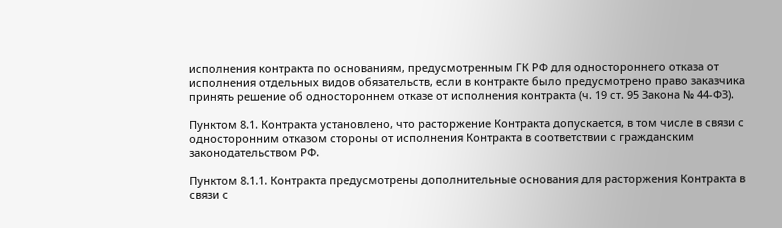исполнения контракта по основаниям, предусмотренным ГК РФ для одностороннего отказа от исполнения отдельных видов обязательств, если в контракте было предусмотрено право заказчика принять решение об одностороннем отказе от исполнения контракта (ч. 19 ст. 95 Закона № 44-ФЗ).

Пунктом 8.1. Контракта установлено, что расторжение Контракта допускается, в том числе в связи с односторонним отказом стороны от исполнения Контракта в соответствии с гражданским законодательством РФ.

Пунктом 8.1.1. Контракта предусмотрены дополнительные основания для расторжения Контракта в связи с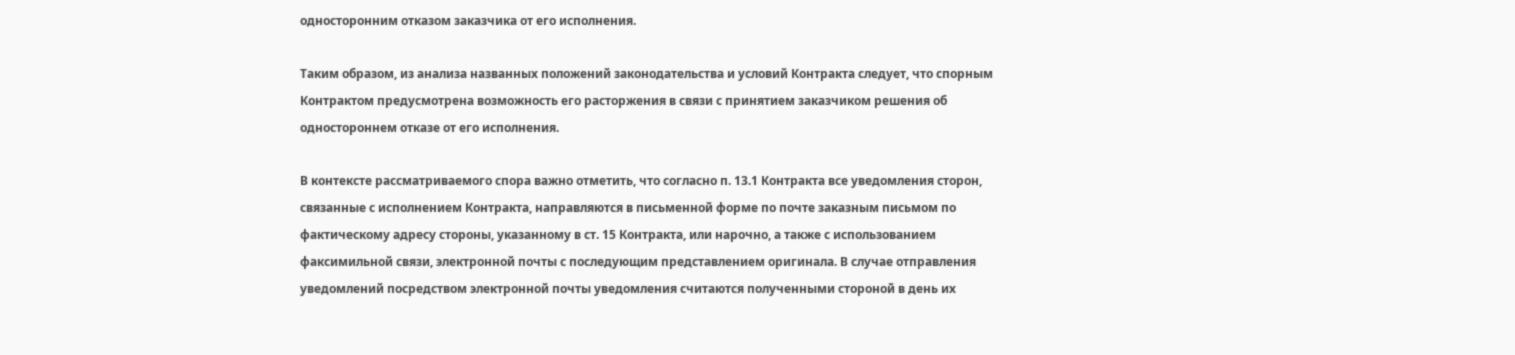односторонним отказом заказчика от его исполнения.

Таким образом, из анализа названных положений законодательства и условий Контракта следует, что спорным Контрактом предусмотрена возможность его расторжения в связи с принятием заказчиком решения об одностороннем отказе от его исполнения.

В контексте рассматриваемого спора важно отметить, что согласно п. 13.1 Контракта все уведомления сторон, связанные с исполнением Контракта, направляются в письменной форме по почте заказным письмом по фактическому адресу стороны, указанному в ст. 15 Контракта, или нарочно, а также с использованием факсимильной связи, электронной почты с последующим представлением оригинала. В случае отправления уведомлений посредством электронной почты уведомления считаются полученными стороной в день их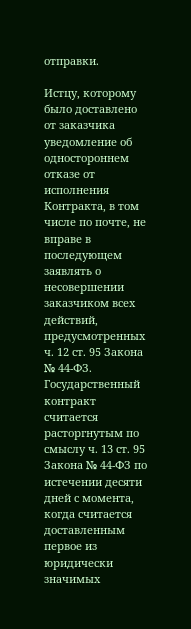отправки.

Истцу, которому было доставлено от заказчика уведомление об одностороннем отказе от исполнения Контракта, в том числе по почте, не вправе в последующем заявлять о несовершении заказчиком всех действий, предусмотренных ч. 12 ст. 95 Закона № 44-ФЗ. Государственный контракт считается расторгнутым по смыслу ч. 13 ст. 95 Закона № 44-ФЗ по истечении десяти дней с момента, когда считается доставленным первое из юридически значимых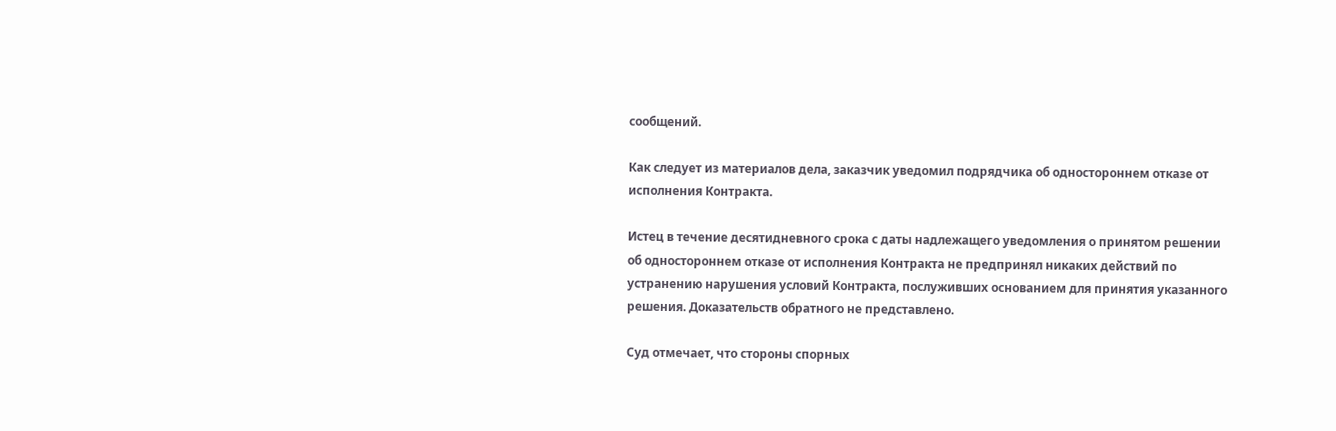сообщений.

Как следует из материалов дела, заказчик уведомил подрядчика об одностороннем отказе от исполнения Контракта.

Истец в течение десятидневного срока с даты надлежащего уведомления о принятом решении об одностороннем отказе от исполнения Контракта не предпринял никаких действий по устранению нарушения условий Контракта, послуживших основанием для принятия указанного решения. Доказательств обратного не представлено.

Суд отмечает, что стороны спорных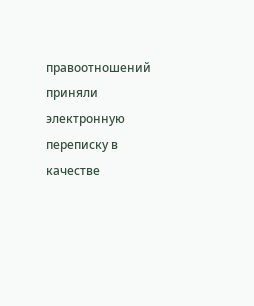правоотношений приняли электронную переписку в качестве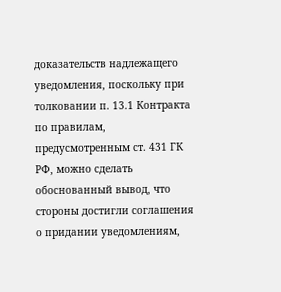доказательств надлежащего уведомления, поскольку при толковании п. 13.1 Контракта по правилам, предусмотренным ст. 431 ГК РФ, можно сделать обоснованный вывод, что стороны достигли соглашения о придании уведомлениям,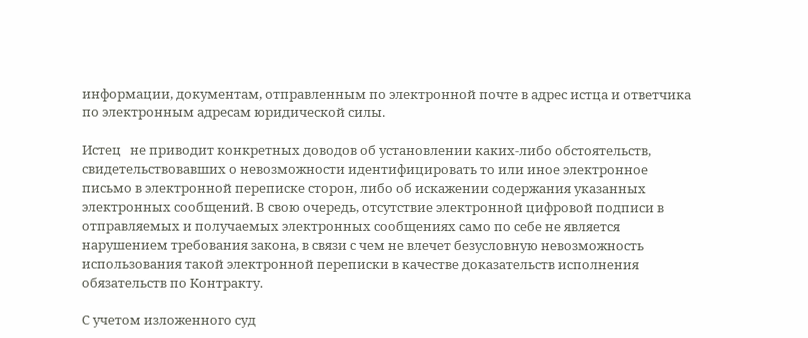информации, документам, отправленным по электронной почте в адрес истца и ответчика по электронным адресам юридической силы.

Истец   не приводит конкретных доводов об установлении каких-либо обстоятельств, свидетельствовавших о невозможности идентифицировать то или иное электронное письмо в электронной переписке сторон, либо об искажении содержания указанных электронных сообщений. В свою очередь, отсутствие электронной цифровой подписи в отправляемых и получаемых электронных сообщениях само по себе не является нарушением требования закона, в связи с чем не влечет безусловную невозможность использования такой электронной переписки в качестве доказательств исполнения обязательств по Контракту.

С учетом изложенного суд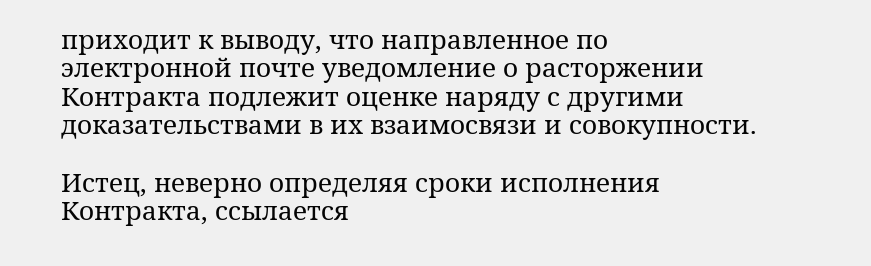приходит к выводу, что направленное по электронной почте уведомление о расторжении Контракта подлежит оценке наряду с другими доказательствами в их взаимосвязи и совокупности.

Истец, неверно определяя сроки исполнения Контракта, ссылается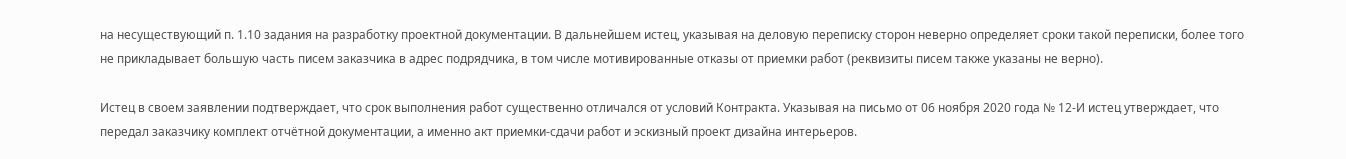на несуществующий п. 1.10 задания на разработку проектной документации. В дальнейшем истец, указывая на деловую переписку сторон неверно определяет сроки такой переписки, более того не прикладывает большую часть писем заказчика в адрес подрядчика, в том числе мотивированные отказы от приемки работ (реквизиты писем также указаны не верно).

Истец в своем заявлении подтверждает, что срок выполнения работ существенно отличался от условий Контракта. Указывая на письмо от 06 ноября 2020 года № 12-И истец утверждает, что передал заказчику комплект отчётной документации, а именно акт приемки-сдачи работ и эскизный проект дизайна интерьеров.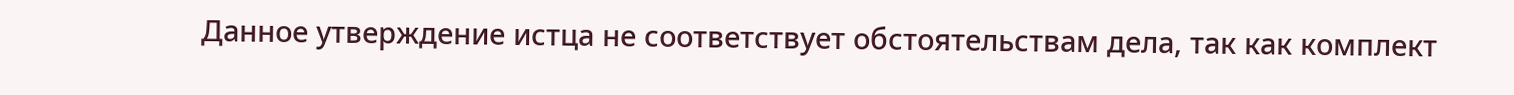Данное утверждение истца не соответствует обстоятельствам дела, так как комплект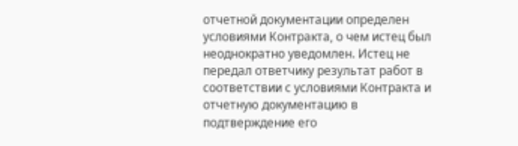отчетной документации определен условиями Контракта, о чем истец был неоднократно уведомлен. Истец не передал ответчику результат работ в соответствии с условиями Контракта и отчетную документацию в подтверждение его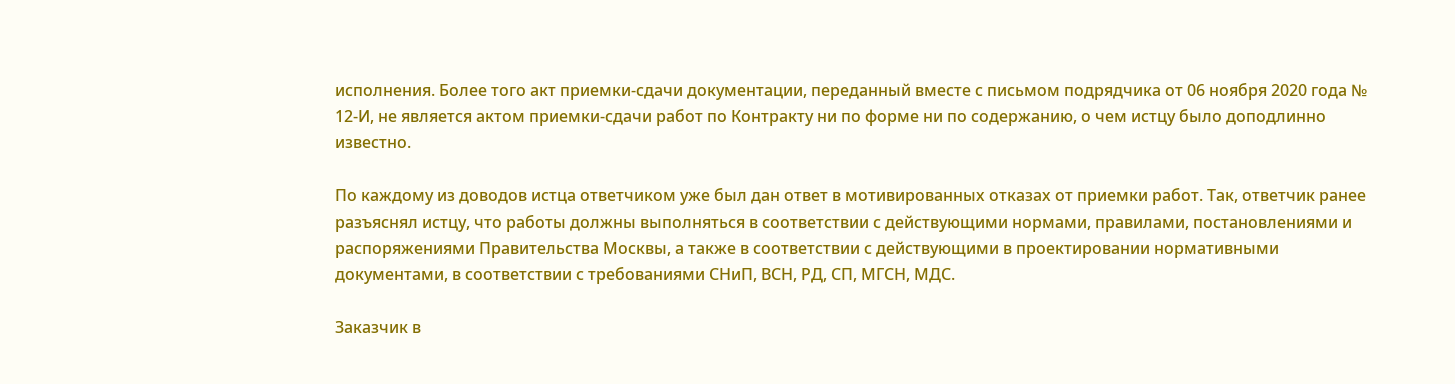исполнения. Более того акт приемки-сдачи документации, переданный вместе с письмом подрядчика от 06 ноября 2020 года № 12-И, не является актом приемки-сдачи работ по Контракту ни по форме ни по содержанию, о чем истцу было доподлинно известно.

По каждому из доводов истца ответчиком уже был дан ответ в мотивированных отказах от приемки работ. Так, ответчик ранее разъяснял истцу, что работы должны выполняться в соответствии с действующими нормами, правилами, постановлениями и распоряжениями Правительства Москвы, а также в соответствии с действующими в проектировании нормативными документами, в соответствии с требованиями СНиП, ВСН, РД, СП, МГСН, МДС.

Заказчик в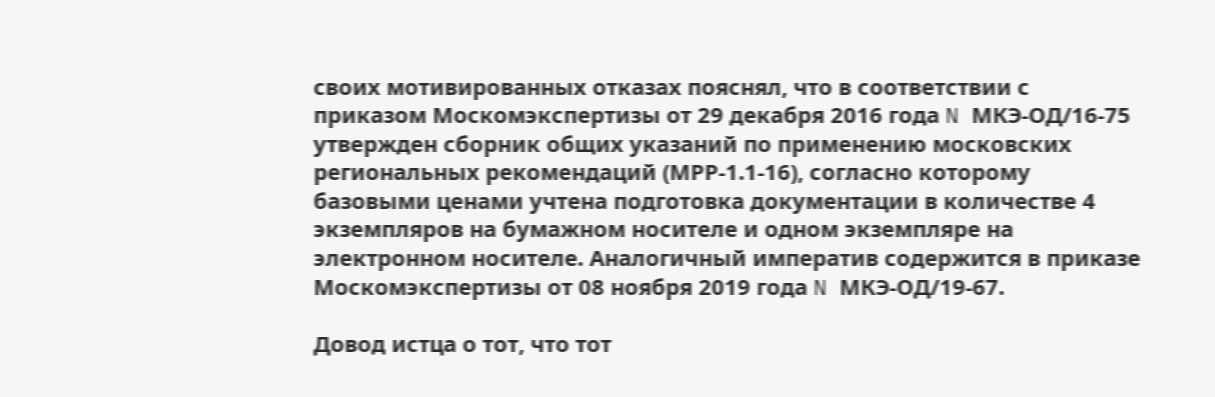своих мотивированных отказах пояснял, что в соответствии с приказом Москомэкспертизы от 29 декабря 2016 года N МКЭ-ОД/16-75 утвержден сборник общих указаний по применению московских региональных рекомендаций (МРР-1.1-16), согласно которому базовыми ценами учтена подготовка документации в количестве 4 экземпляров на бумажном носителе и одном экземпляре на электронном носителе. Аналогичный императив содержится в приказе Москомэкспертизы от 08 ноября 2019 года N МКЭ-ОД/19-67.

Довод истца о тот, что тот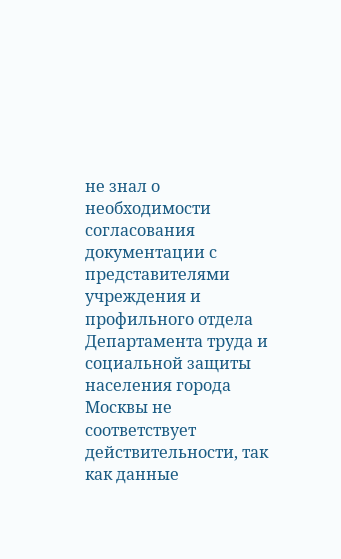не знал о необходимости согласования документации с представителями учреждения и профильного отдела Департамента труда и социальной защиты населения города Москвы не соответствует действительности, так как данные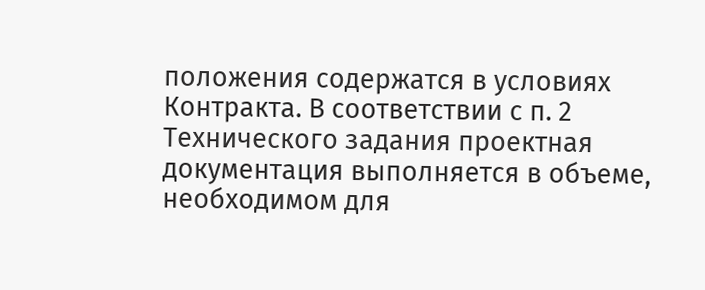положения содержатся в условиях Контракта. В соответствии с п. 2 Технического задания проектная документация выполняется в объеме, необходимом для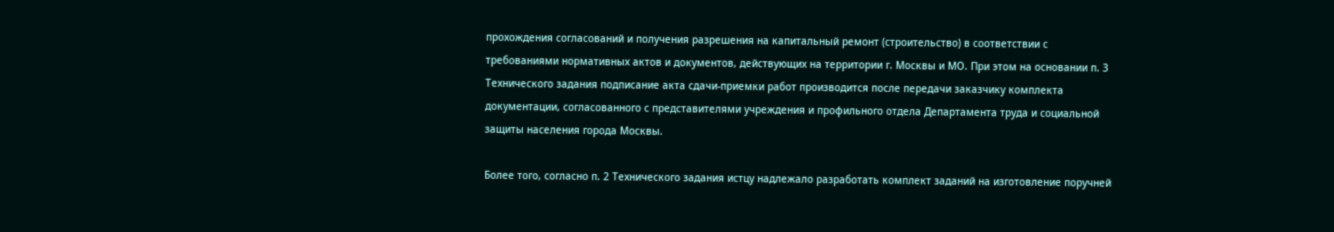прохождения согласований и получения разрешения на капитальный ремонт (строительство) в соответствии с требованиями нормативных актов и документов, действующих на территории г. Москвы и МО. При этом на основании п. 3 Технического задания подписание акта сдачи-приемки работ производится после передачи заказчику комплекта документации, согласованного с представителями учреждения и профильного отдела Департамента труда и социальной защиты населения города Москвы.

Более того, согласно п. 2 Технического задания истцу надлежало разработать комплект заданий на изготовление поручней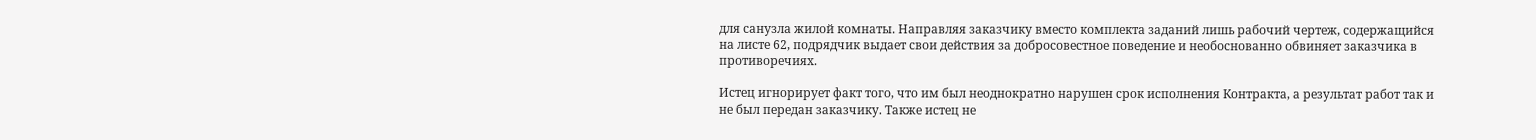для санузла жилой комнаты. Направляя заказчику вместо комплекта заданий лишь рабочий чертеж, содержащийся на листе 62, подрядчик выдает свои действия за добросовестное поведение и необоснованно обвиняет заказчика в противоречиях.

Истец игнорирует факт того, что им был неоднократно нарушен срок исполнения Контракта, а результат работ так и не был передан заказчику. Также истец не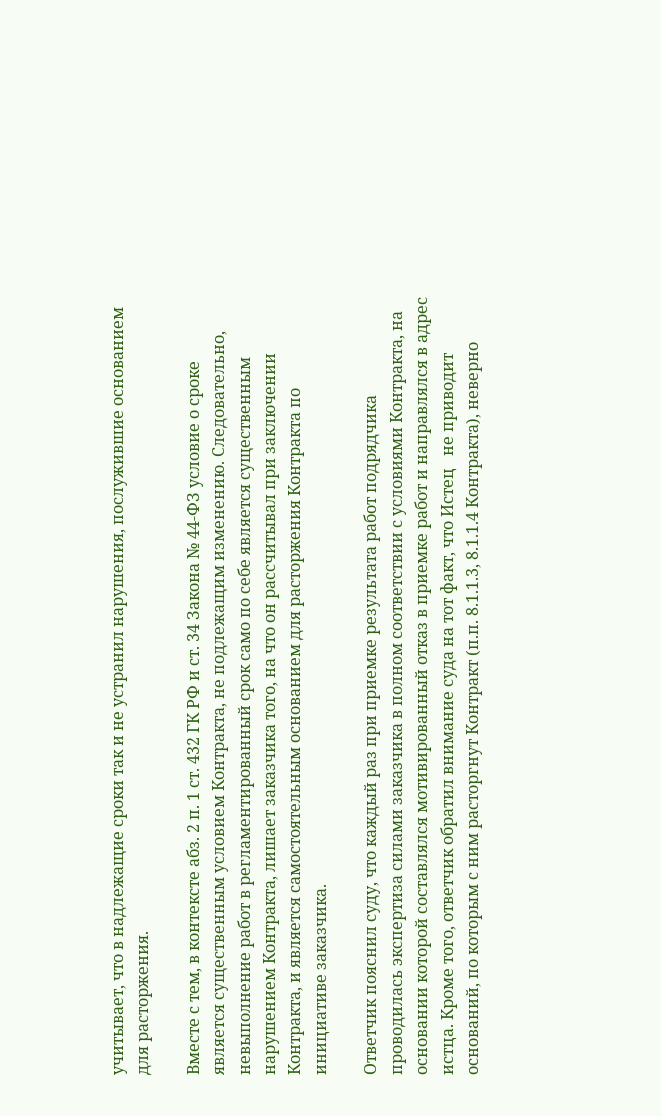учитывает, что в надлежащие сроки так и не устранил нарушения, послужившие основанием для расторжения.

Вместе с тем, в контексте абз. 2 п. 1 ст. 432 ГК РФ и ст. 34 Закона № 44-ФЗ условие о сроке является существенным условием Контракта, не подлежащим изменению. Следовательно, невыполнение работ в регламентированный срок само по себе является существенным нарушением Контракта, лишает заказчика того, на что он рассчитывал при заключении Контракта, и является самостоятельным основанием для расторжения Контракта по инициативе заказчика.

Ответчик пояснил суду, что каждый раз при приемке результата работ подрядчика проводилась экспертиза силами заказчика в полном соответствии с условиями Контракта, на основании которой составлялся мотивированный отказ в приемке работ и направлялся в адрес истца. Кроме того, ответчик обратил внимание суда на тот факт, что Истец   не приводит оснований, по которым с ним расторгнут Контракт (п.п. 8.1.1.3, 8.1.1.4 Контракта), неверно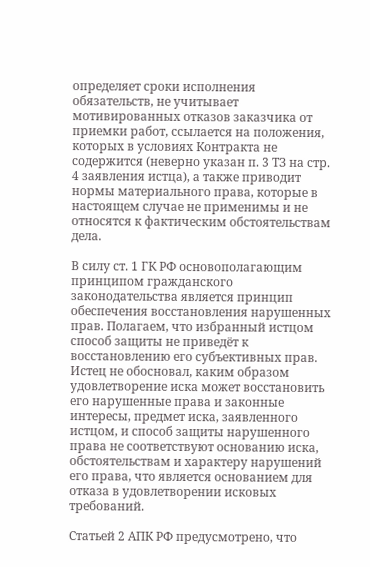определяет сроки исполнения обязательств, не учитывает мотивированных отказов заказчика от приемки работ, ссылается на положения, которых в условиях Контракта не содержится (неверно указан п. 3 ТЗ на стр. 4 заявления истца), а также приводит нормы материального права, которые в настоящем случае не применимы и не относятся к фактическим обстоятельствам дела.

В силу ст. 1 ГК РФ основополагающим принципом гражданского законодательства является принцип обеспечения восстановления нарушенных прав. Полагаем, что избранный истцом способ защиты не приведёт к восстановлению его субъективных прав. Истец не обосновал, каким образом удовлетворение иска может восстановить его нарушенные права и законные интересы, предмет иска, заявленного истцом, и способ защиты нарушенного права не соответствуют основанию иска, обстоятельствам и характеру нарушений его права, что является основанием для отказа в удовлетворении исковых требований.

Статьей 2 АПК РФ предусмотрено, что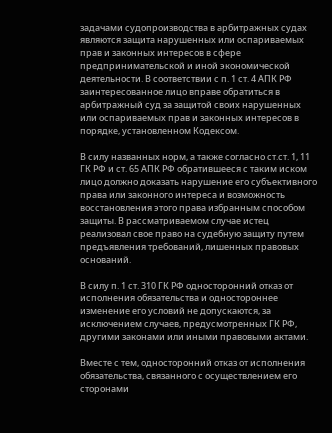задачами судопроизводства в арбитражных судах являются защита нарушенных или оспариваемых прав и законных интересов в сфере предпринимательской и иной экономической деятельности. В соответствии с п. 1 ст. 4 АПК РФ заинтересованное лицо вправе обратиться в арбитражный суд за защитой своих нарушенных или оспариваемых прав и законных интересов в порядке, установленном Кодексом.

В силу названных норм, а также согласно ст.ст. 1, 11 ГК РФ и ст. 65 АПК РФ обратившееся с таким иском лицо должно доказать нарушение его субъективного права или законного интереса и возможность восстановления этого права избранным способом защиты. В рассматриваемом случае истец реализовал свое право на судебную защиту путем предъявления требований, лишенных правовых оснований.

В силу п. 1 ст. 310 ГК РФ односторонний отказ от исполнения обязательства и одностороннее изменение его условий не допускаются, за исключением случаев, предусмотренных ГК РФ, другими законами или иными правовыми актами.

Вместе с тем, односторонний отказ от исполнения обязательства, связанного с осуществлением его сторонами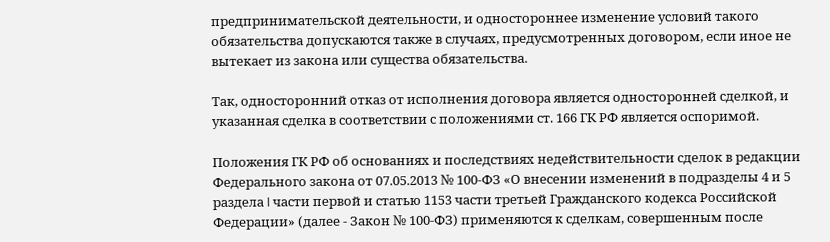предпринимательской деятельности, и одностороннее изменение условий такого обязательства допускаются также в случаях, предусмотренных договором, если иное не вытекает из закона или существа обязательства.

Так, односторонний отказ от исполнения договора является односторонней сделкой, и указанная сделка в соответствии с положениями ст. 166 ГК РФ является оспоримой.

Положения ГК РФ об основаниях и последствиях недействительности сделок в редакции Федерального закона от 07.05.2013 № 100-ФЗ «О внесении изменений в подразделы 4 и 5 раздела I части первой и статью 1153 части третьей Гражданского кодекса Российской Федерации» (далее - Закон № 100-ФЗ) применяются к сделкам, совершенным после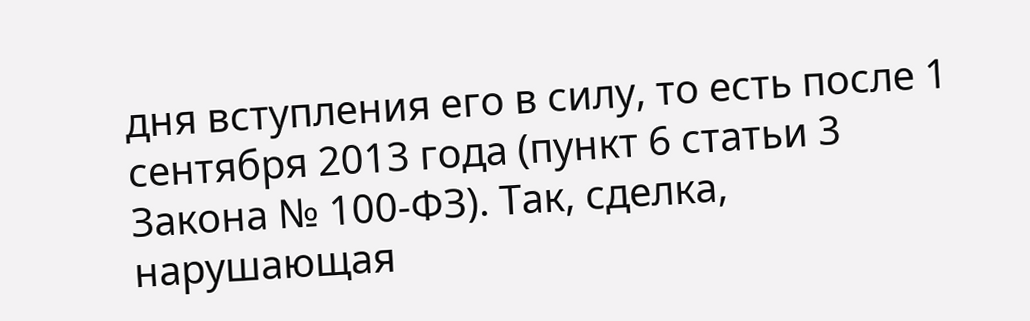дня вступления его в силу, то есть после 1 сентября 2013 года (пункт 6 статьи 3 Закона № 100-ФЗ). Так, сделка, нарушающая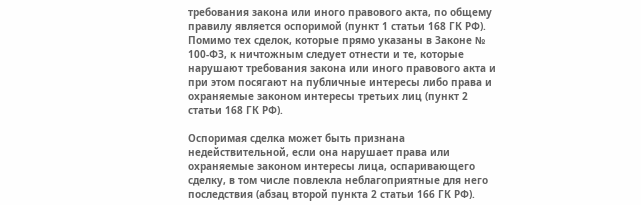требования закона или иного правового акта, по общему правилу является оспоримой (пункт 1 статьи 168 ГК РФ). Помимо тех сделок, которые прямо указаны в Законе № 100-ФЗ, к ничтожным следует отнести и те, которые нарушают требования закона или иного правового акта и при этом посягают на публичные интересы либо права и охраняемые законом интересы третьих лиц (пункт 2 статьи 168 ГК РФ).

Оспоримая сделка может быть признана недействительной, если она нарушает права или охраняемые законом интересы лица, оспаривающего сделку, в том числе повлекла неблагоприятные для него последствия (абзац второй пункта 2 статьи 166 ГК РФ).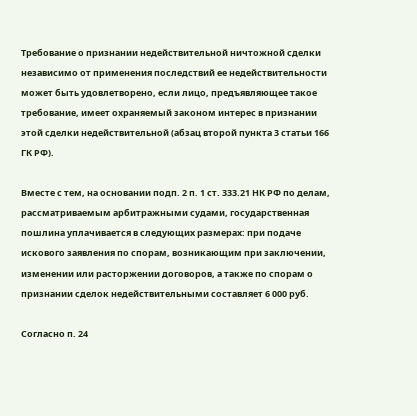Требование о признании недействительной ничтожной сделки независимо от применения последствий ее недействительности может быть удовлетворено, если лицо, предъявляющее такое требование, имеет охраняемый законом интерес в признании этой сделки недействительной (абзац второй пункта 3 статьи 166 ГК РФ).

Вместе с тем, на основании подп. 2 п. 1 ст. 333.21 НК РФ по делам, рассматриваемым арбитражными судами, государственная пошлина уплачивается в следующих размерах: при подаче искового заявления по спорам, возникающим при заключении, изменении или расторжении договоров, а также по спорам о признании сделок недействительными составляет 6 000 руб.

Согласно п. 24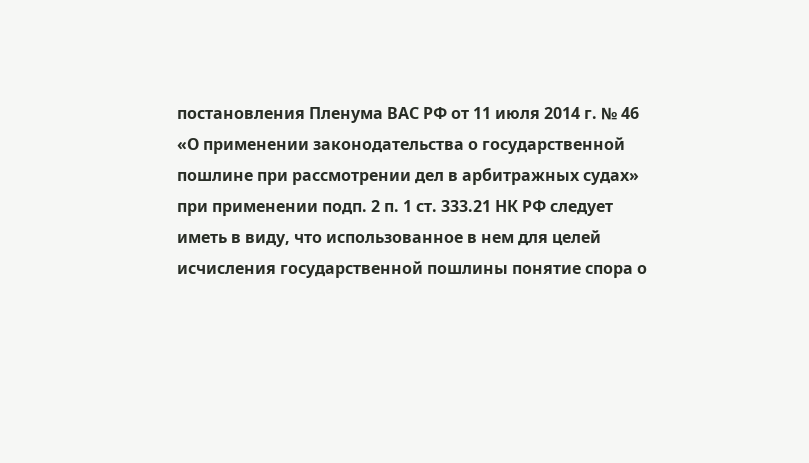постановления Пленума ВАС РФ от 11 июля 2014 г. № 46 «О применении законодательства о государственной пошлине при рассмотрении дел в арбитражных судах» при применении подп. 2 п. 1 ст. 333.21 НК РФ следует иметь в виду, что использованное в нем для целей исчисления государственной пошлины понятие спора о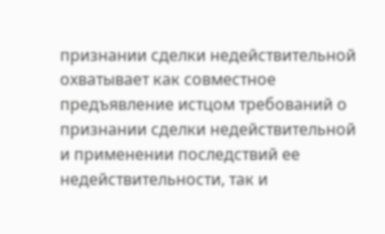признании сделки недействительной охватывает как совместное предъявление истцом требований о признании сделки недействительной и применении последствий ее недействительности, так и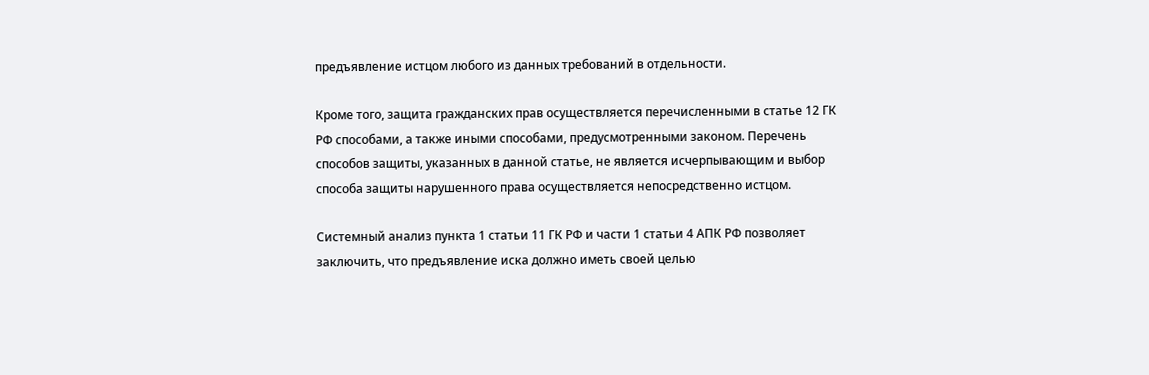предъявление истцом любого из данных требований в отдельности.

Кроме того, защита гражданских прав осуществляется перечисленными в статье 12 ГК РФ способами, а также иными способами, предусмотренными законом. Перечень способов защиты, указанных в данной статье, не является исчерпывающим и выбор способа защиты нарушенного права осуществляется непосредственно истцом.

Системный анализ пункта 1 статьи 11 ГК РФ и части 1 статьи 4 АПК РФ позволяет заключить, что предъявление иска должно иметь своей целью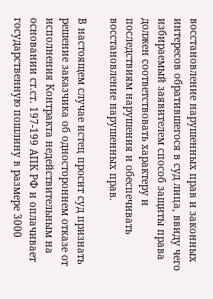восстановление нарушенных прав и законных интересов обратившегося в суд лица, ввиду чего избираемый заявителем способ защиты права должен соответствовать характеру и последствиям нарушения и обеспечивать восстановление нарушенных прав.

В настоящем случае истец просит суд признать решение заказчика об одностороннем отказе от исполнения Контракта недействительным на основании ст.ст. 197-199 АПК РФ и оплачивает государственную пошлину в размере 3000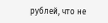рублей, что не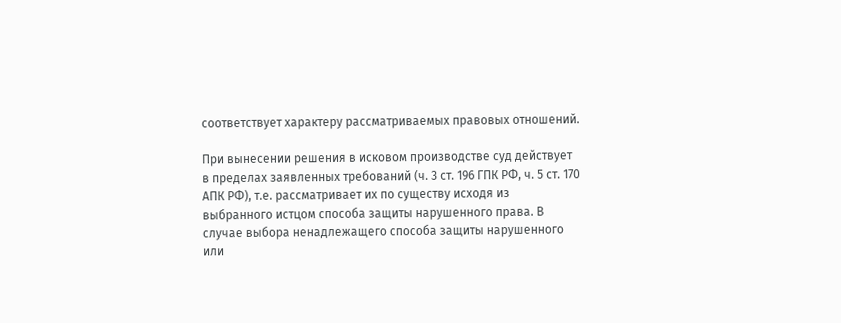соответствует характеру рассматриваемых правовых отношений.

При вынесении решения в исковом производстве суд действует в пределах заявленных требований (ч. 3 ст. 196 ГПК РФ, ч. 5 ст. 170 АПК РФ), т.е. рассматривает их по существу исходя из выбранного истцом способа защиты нарушенного права. В случае выбора ненадлежащего способа защиты нарушенного или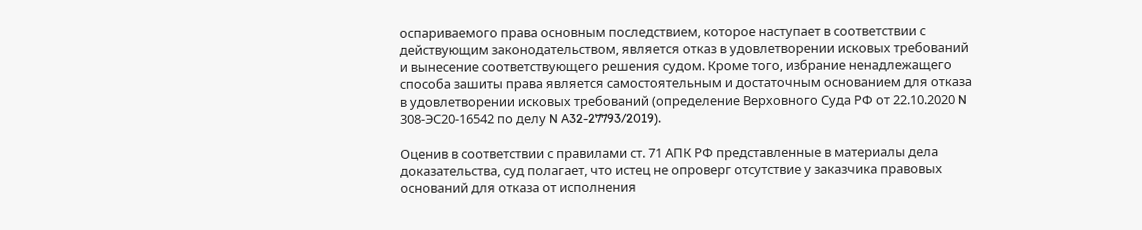оспариваемого права основным последствием, которое наступает в соответствии с действующим законодательством, является отказ в удовлетворении исковых требований и вынесение соответствующего решения судом. Кроме того, избрание ненадлежащего способа зашиты права является самостоятельным и достаточным основанием для отказа в удовлетворении исковых требований (определение Верховного Суда РФ от 22.10.2020 N 308-ЭС20-16542 по делу N A32-27793/2019).

Оценив в соответствии с правилами ст. 71 АПК РФ представленные в материалы дела доказательства, суд полагает, что истец не опроверг отсутствие у заказчика правовых оснований для отказа от исполнения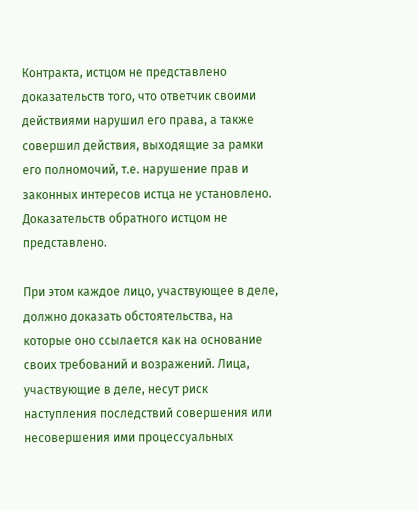Контракта, истцом не представлено доказательств того, что ответчик своими действиями нарушил его права, а также совершил действия, выходящие за рамки его полномочий, т.е. нарушение прав и законных интересов истца не установлено. Доказательств обратного истцом не представлено.

При этом каждое лицо, участвующее в деле, должно доказать обстоятельства, на которые оно ссылается как на основание своих требований и возражений. Лица, участвующие в деле, несут риск наступления последствий совершения или несовершения ими процессуальных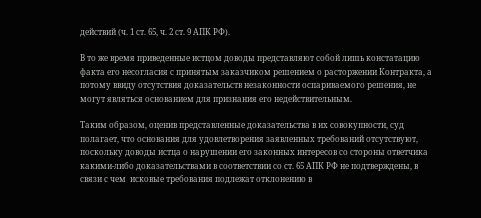действий (ч. 1 ст. 65, ч. 2 ст. 9 АПК РФ).

В то же время приведенные истцом доводы представляют собой лишь констатацию факта его несогласия с принятым заказчиком решением о расторжении Контракта, а потому ввиду отсутствия доказательств незаконности оспариваемого решения, не могут являться основанием для признания его недействительным.

Таким образом, оценив представленные доказательства в их совокупности, суд полагает, что основания для удовлетворения заявленных требований отсутствуют, поскольку доводы истца о нарушении его законных интересов со стороны ответчика какими-либо доказательствами в соответствии со ст. 65 АПК РФ не подтверждены, в связи с чем  исковые требования подлежат отклонению в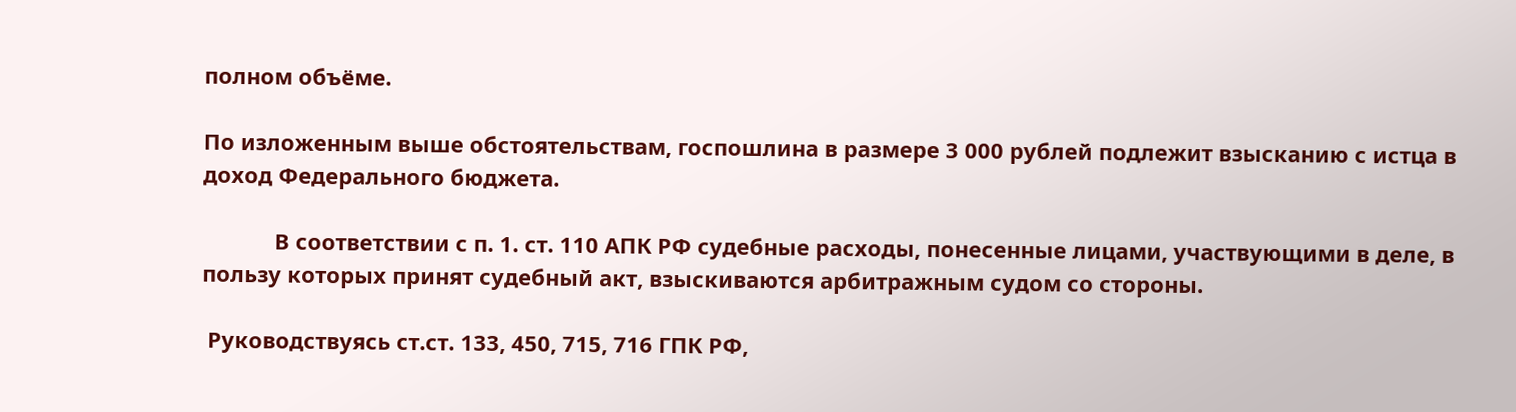полном объёме.

По изложенным выше обстоятельствам, госпошлина в размере 3 000 рублей подлежит взысканию с истца в доход Федерального бюджета.

            В соответствии с п. 1. ст. 110 АПК РФ судебные расходы, понесенные лицами, участвующими в деле, в пользу которых принят судебный акт, взыскиваются арбитражным судом со стороны.

 Руководствуясь ст.ст. 133, 450, 715, 716 ГПК РФ,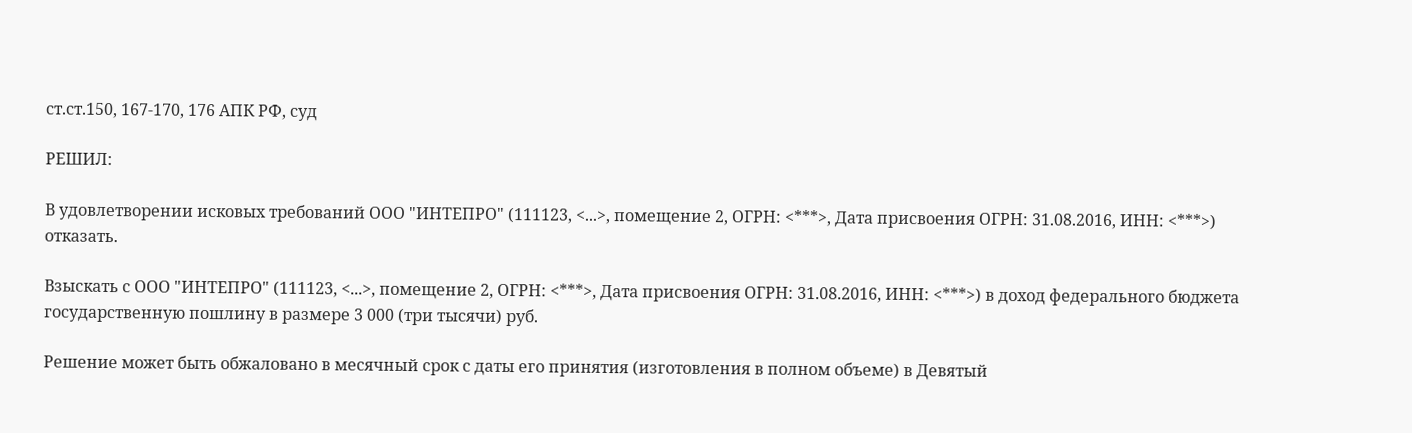ст.ст.150, 167-170, 176 АПК РФ, суд

РЕШИЛ:

В удовлетворении исковых требований ООО "ИНТЕПРО" (111123, <...>, помещение 2, ОГРН: <***>, Дата присвоения ОГРН: 31.08.2016, ИНН: <***>) отказать.

Взыскать с ООО "ИНТЕПРО" (111123, <...>, помещение 2, ОГРН: <***>, Дата присвоения ОГРН: 31.08.2016, ИНН: <***>) в доход федерального бюджета государственную пошлину в размере 3 000 (три тысячи) руб.

Решение может быть обжаловано в месячный срок с даты его принятия (изготовления в полном объеме) в Девятый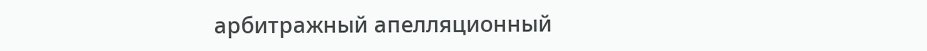арбитражный апелляционный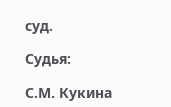суд.

Судья:

С.М. Кукина